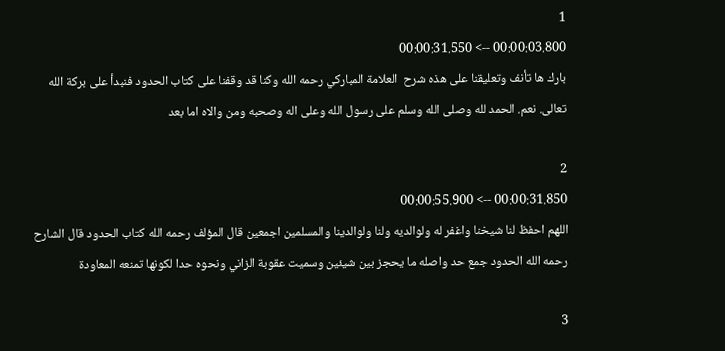1
00:00:03.800 --> 00:00:31.550
بارك ها تأنف وتعليقنا على هذه شرح  العلامة المباركي رحمه الله وكنا قد وقفنا على كتاب الحدود فنبدأ على بركة الله تعالى. نعم. الحمد لله وصلى الله وسلم على رسول الله وعلى اله وصحبه ومن والاه اما بعد

2
00:00:31.850 --> 00:00:55.900
اللهم احفظ لنا شيخنا واغفر له ولوالديه ولنا ولوالدينا والمسلمين اجمعين قال المؤلف رحمه الله كتاب الحدود قال الشارح رحمه الله الحدود جمع حد واصله ما يحجز بين شيئين وسميت عقوبة الزاني ونحوه حدا لكونها تمنعه المعاودة

3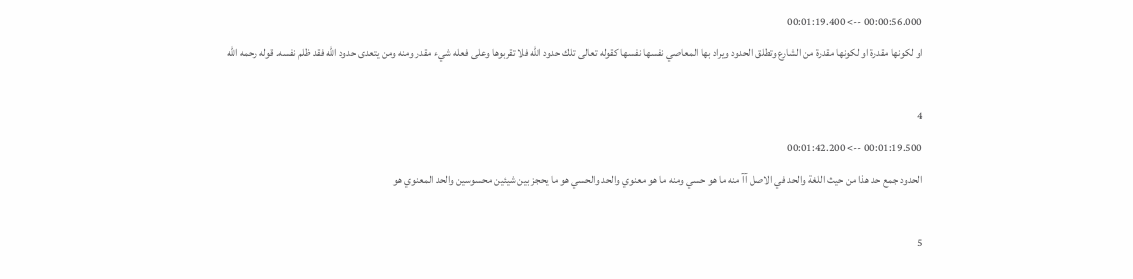00:00:56.000 --> 00:01:19.400
او لكونها مقدرة او لكونها مقدرة من الشارع وتطلق الحدود ويراد بها المعاصي نفسها نفسها كقوله تعالى تلك حدود الله فلا تقربوها وعلى فعله شيء مقدر ومنه ومن يتعدى حدود الله فقد ظلم نفسه. قوله رحمه الله

4
00:01:19.500 --> 00:01:42.200
الحدود جمع حد هذا من حيث اللغة والحد في الاصل آآ منه ما هو حسي ومنه ما هو معنوي والحد والحسي هو ما يحجز بين شيئين محسوسين والحد المعنوي هو

5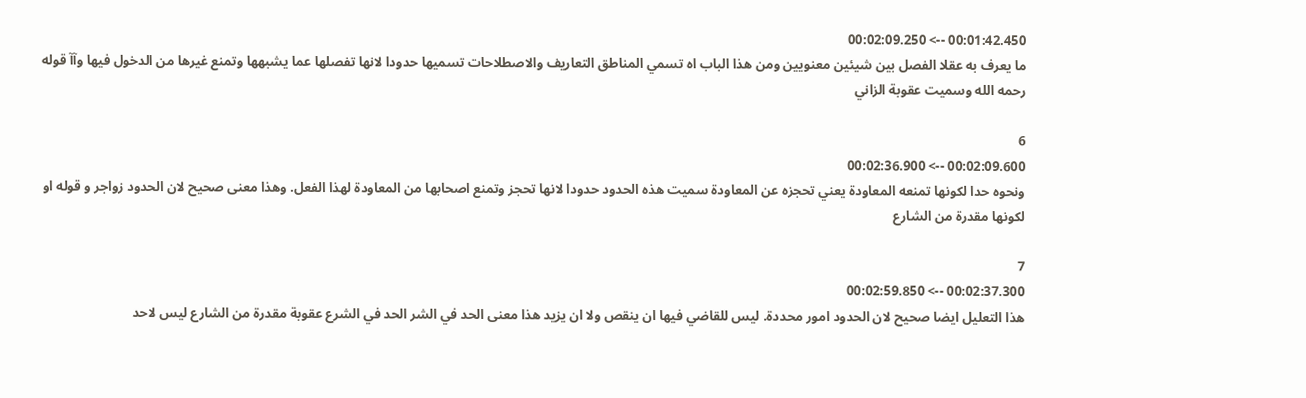00:01:42.450 --> 00:02:09.250
ما يعرف به عقلا الفصل بين شيئين معنويين ومن هذا الباب اه تسمي المناطق التعاريف والاصطلاحات تسميها حدودا لانها تفصلها عما يشبهها وتمنع غيرها من الدخول فيها وآآ قوله رحمه الله وسميت عقوبة الزاني

6
00:02:09.600 --> 00:02:36.900
ونحوه حدا لكونها تمنعه المعاودة يعني تحجزه عن المعاودة سميت هذه الحدود حدودا لانها تحجز وتمنع اصحابها من المعاودة لهذا الفعل. وهذا معنى صحيح لان الحدود زواجر و قوله او لكونها مقدرة من الشارع

7
00:02:37.300 --> 00:02:59.850
هذا التعليل ايضا صحيح لان الحدود امور محددة. ليس للقاضي فيها ان ينقص ولا ان يزيد هذا معنى الحد في الشر الحد في الشرع عقوبة مقدرة من الشارع ليس لاحد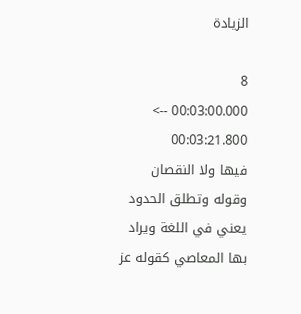الزيادة

8
00:03:00.000 --> 00:03:21.800
فيها ولا النقصان وقوله وتطلق الحدود يعني في اللغة ويراد بها المعاصي كقوله عز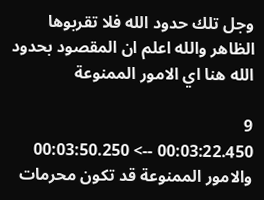وجل تلك حدود الله فلا تقربوها الظاهر والله اعلم ان المقصود بحدود الله هنا اي الامور الممنوعة

9
00:03:22.450 --> 00:03:50.250
والامور الممنوعة قد تكون محرمات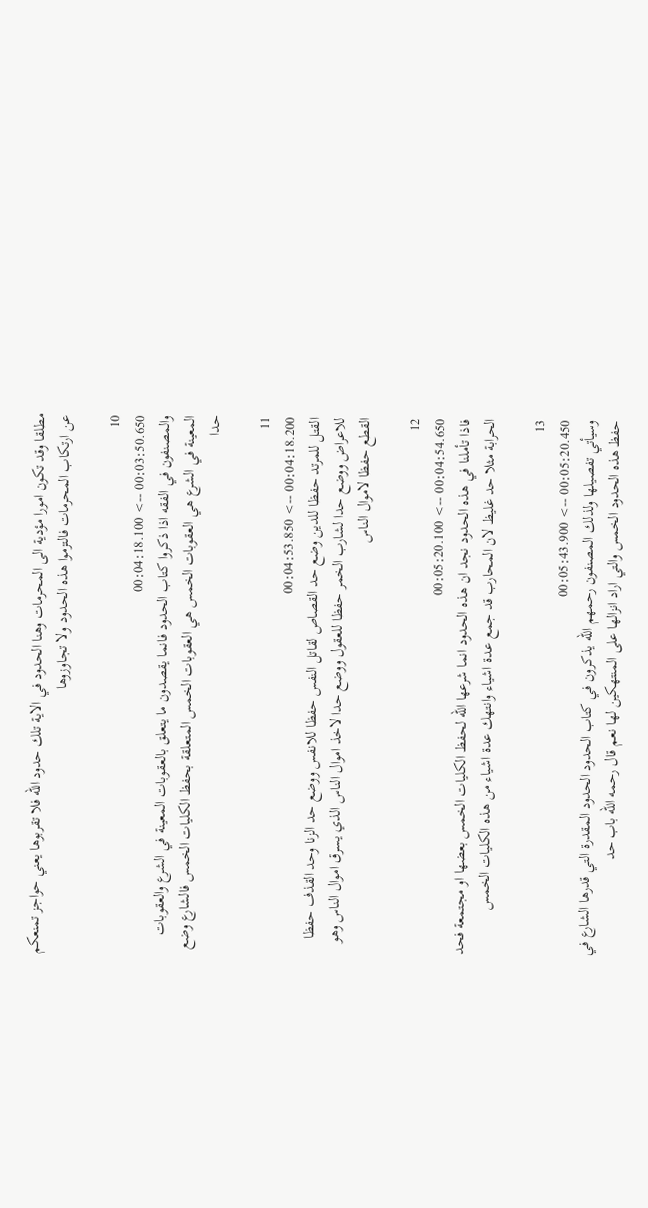مطلقا وقد تكون امورا مؤدية الى المحرمات وهنا الحدود في الاية تلك حدود الله فلا تقربوها يعني حواجز تمنعكم عن ارتكاب المحرمات فالتزموا هذه الحدود ولا تجاوزوها

10
00:03:50.650 --> 00:04:18.100
والمصنفون في الفقه اذا ذكروا كتاب الحدود فانما يقصدون ما يتعلق بالعقوبات المعينة في الشرع والعقوبات المعينة في الشرع هي العقوبات الخمس هي العقوبات الخمس المتعلقة بحفظ الكليات الخمس فالشارع وضع حدا

11
00:04:18.200 --> 00:04:53.850
القتل للمرتد حفظا للدين وضع حد القصاص لقاتل النفس حفظا للانفس ووضع حد الزنا وحد القذف حفظا للاعراض ووضع حدا لشارب الخمر حفظا للعقول ووضع حدا لاخذ اموال الناس الذي يسرق اموال الناس وهو القطع حفظا لاموال الناس

12
00:04:54.650 --> 00:05:20.100
فاذا تأملنا في هذه الحدود نجد ان هذه الحدود انما شرعها الله لحفظ الكليات الخمس بعضها او مجتمعة فحد الحرابة مثلا حد غليظ لان المحارب قد جمع عدة اشياء وانتهك عدة اشياء من هذه الكليات الخمس

13
00:05:20.450 --> 00:05:43.900
وسيأتي تفصيلها ولذلك المصنفون رحمهم الله يذكرون في كتاب الحدود الحدود المقدرة التي قدرها الشارع في حفظ هذه الحدود الخمس والتي اراد انزالها على المنتهكين لها نعم قال رحمه الله باب حد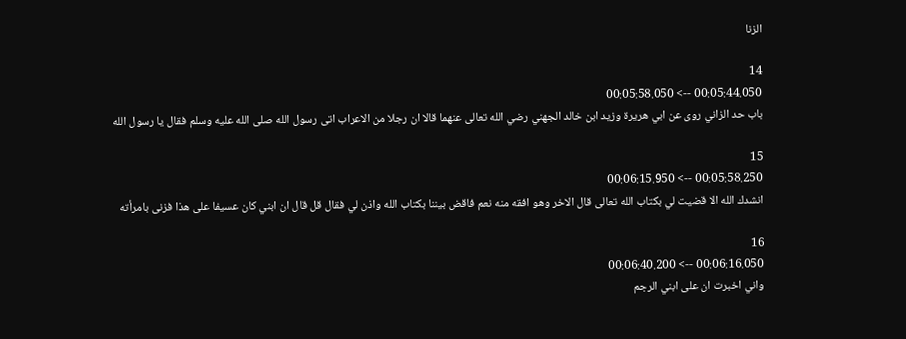الزنا

14
00:05:44.050 --> 00:05:58.050
باب حد الزاني روى عن ابي هريرة وزيد ابن خالد الجهني رضي الله تعالى عنهما قالا ان رجلا من الاعراب اتى رسول الله صلى الله عليه وسلم فقال يا رسول الله

15
00:05:58.250 --> 00:06:15.950
انشدك الله الا قضيت لي بكتاب الله تعالى قال الاخر وهو افقه منه نعم فاقض بيننا بكتاب الله واذن لي فقال قل قال ان ابني كان عسيفا على هذا فزنى بامرأته

16
00:06:16.050 --> 00:06:40.200
واني اخبرت ان على ابني الرجم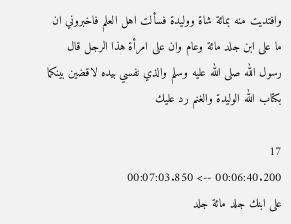وافتديت منه بمائة شاة ووليدة فسألت اهل العلم فاخبروني ان ما على ابن جلد مائة وعام وان على امرأة هذا الرجل قال رسول الله صلى الله عليه وسلم والذي نفسي بيده لاقضين بينكما بكتاب الله الوليدة والغنم رد عليك

17
00:06:40.200 --> 00:07:03.850
على ابنك جلد مائة جلد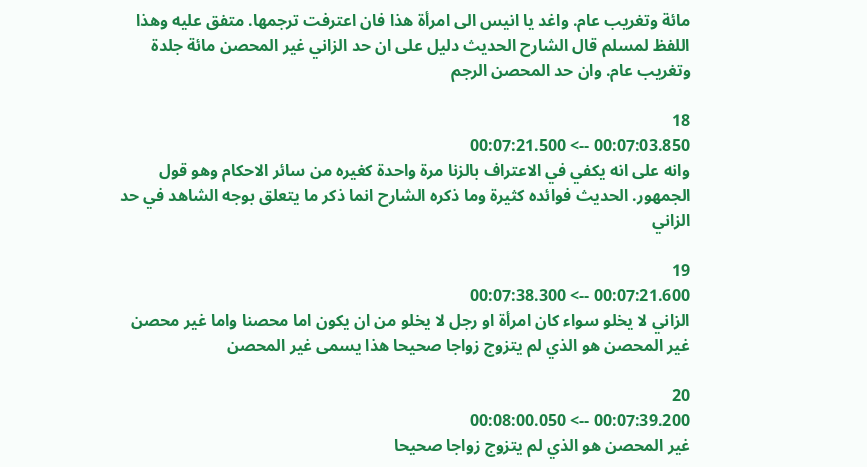مائة وتغريب عام. واغد يا انيس الى امرأة هذا فان اعترفت ترجمها. متفق عليه وهذا اللفظ لمسلم قال الشارح الحديث دليل على ان حد الزاني غير المحصن مائة جلدة وتغريب عام. وان حد المحصن الرجم

18
00:07:03.850 --> 00:07:21.500
وانه على انه يكفي في الاعتراف بالزنا مرة واحدة كغيره من سائر الاحكام وهو قول الجمهور. الحديث فوائده كثيرة وما ذكره الشارح انما ذكر ما يتعلق بوجه الشاهد في حد الزاني

19
00:07:21.600 --> 00:07:38.300
الزاني لا يخلو سواء كان امرأة او رجل لا يخلو من ان يكون اما محصنا واما غير محصن غير المحصن هو الذي لم يتزوج زواجا صحيحا هذا يسمى غير المحصن

20
00:07:39.200 --> 00:08:00.050
غير المحصن هو الذي لم يتزوج زواجا صحيحا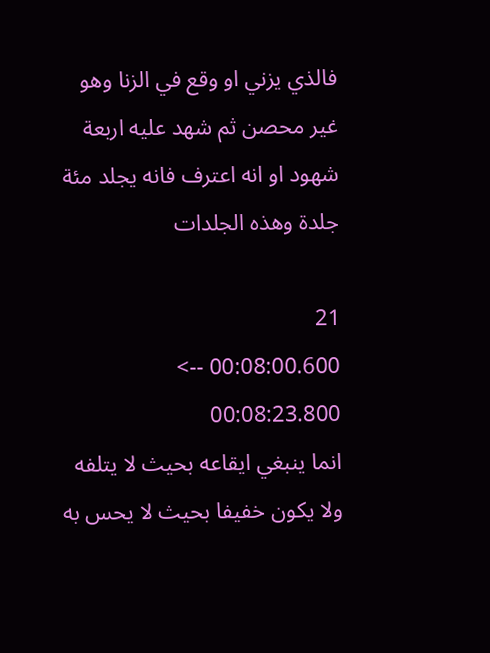فالذي يزني او وقع في الزنا وهو غير محصن ثم شهد عليه اربعة شهود او انه اعترف فانه يجلد مئة جلدة وهذه الجلدات

21
00:08:00.600 --> 00:08:23.800
انما ينبغي ايقاعه بحيث لا يتلفه ولا يكون خفيفا بحيث لا يحس به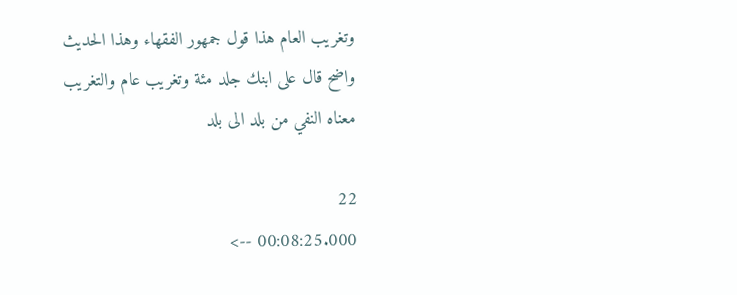وتغريب العام هذا قول جمهور الفقهاء وهذا الحديث واضح قال على ابنك جلد مئة وتغريب عام والتغريب معناه النفي من بلد الى بلد

22
00:08:25.000 -->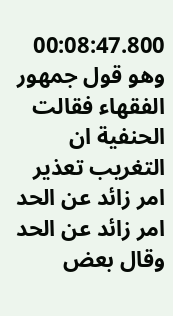00:08:47.800
وهو قول جمهور الفقهاء فقالت الحنفية ان التغريب تعذير امر زائد عن الحد امر زائد عن الحد وقال بعض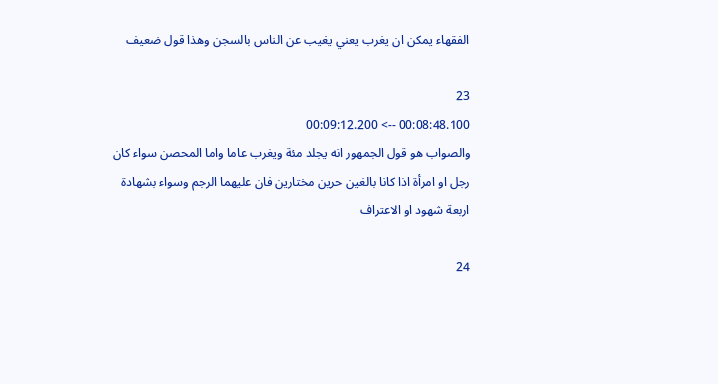الفقهاء يمكن ان يغرب يعني يغيب عن الناس بالسجن وهذا قول ضعيف

23
00:08:48.100 --> 00:09:12.200
والصواب هو قول الجمهور انه يجلد مئة ويغرب عاما واما المحصن سواء كان رجل او امرأة اذا كانا بالغين حرين مختارين فان عليهما الرجم وسواء بشهادة اربعة شهود او الاعتراف

24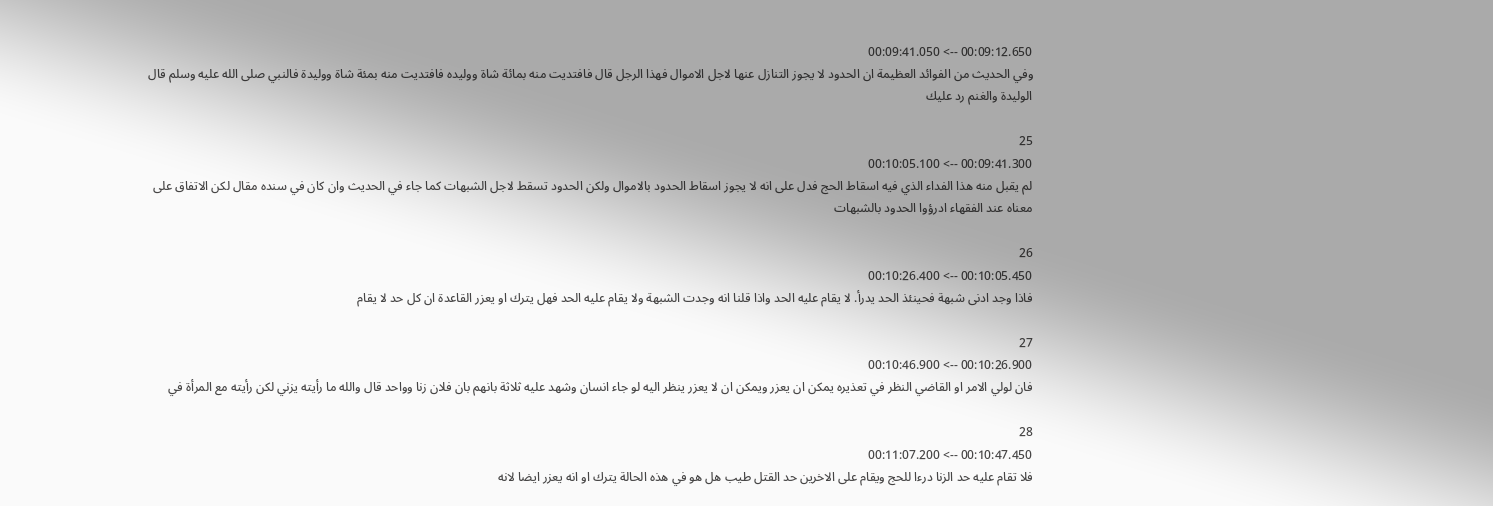00:09:12.650 --> 00:09:41.050
وفي الحديث من الفوائد العظيمة ان الحدود لا يجوز التنازل عنها لاجل الاموال فهذا الرجل قال فافتديت منه بمائة شاة ووليده فافتديت منه بمئة شاة ووليدة فالنبي صلى الله عليه وسلم قال الوليدة والغنم رد عليك

25
00:09:41.300 --> 00:10:05.100
لم يقبل منه هذا الفداء الذي فيه اسقاط الحج فدل على انه لا يجوز اسقاط الحدود بالاموال ولكن الحدود تسقط لاجل الشبهات كما جاء في الحديث وان كان في سنده مقال لكن الاتفاق على معناه عند الفقهاء ادرؤوا الحدود بالشبهات

26
00:10:05.450 --> 00:10:26.400
فاذا وجد ادنى شبهة فحينئذ الحد يدرأ. لا يقام عليه الحد واذا قلنا انه وجدت الشبهة ولا يقام عليه الحد فهل يترك او يعزر القاعدة ان كل حد لا يقام

27
00:10:26.900 --> 00:10:46.900
فان لولي الامر او القاضي النظر في تعذيره يمكن ان يعزر ويمكن ان لا يعزر ينظر اليه لو جاء انسان وشهد عليه ثلاثة بانهم بان فلان زنا وواحد قال والله ما رأيته يزني لكن رأيته مع المرأة في

28
00:10:47.450 --> 00:11:07.200
فلا تقام عليه حد الزنا درءا للحج ويقام على الاخرين حد القتل طيب هل هو في هذه الحالة يترك او انه يعزر ايضا لانه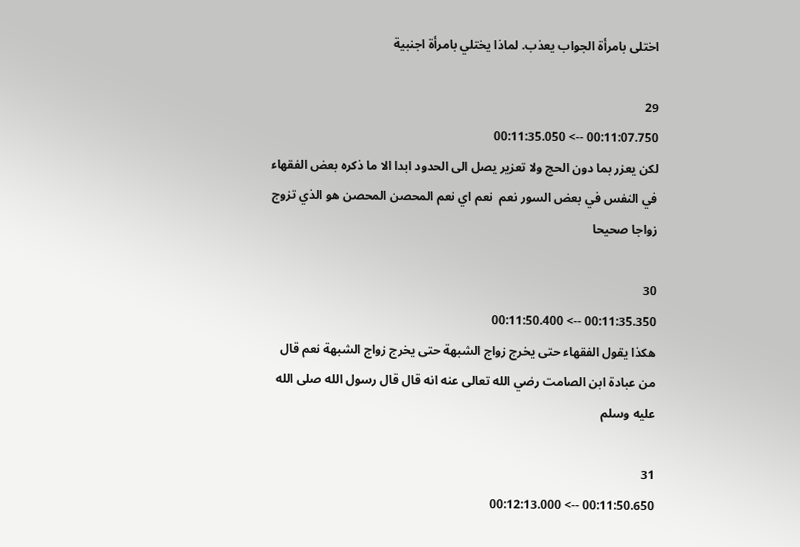اختلى بامرأة الجواب يعذب. لماذا يختلي بامرأة اجنبية

29
00:11:07.750 --> 00:11:35.050
لكن يعزر بما دون الحج ولا تعزير يصل الى الحدود ابدا الا ما ذكره بعض الفقهاء في النفس في بعض السور نعم  نعم اي نعم المحصن المحصن هو الذي تزوج زواجا صحيحا

30
00:11:35.350 --> 00:11:50.400
هكذا يقول الفقهاء حتى يخرج زواج الشبهة حتى يخرج زواج الشبهة نعم قال من عبادة ابن الصامت رضي الله تعالى عنه انه قال قال رسول الله صلى الله عليه وسلم

31
00:11:50.650 --> 00:12:13.000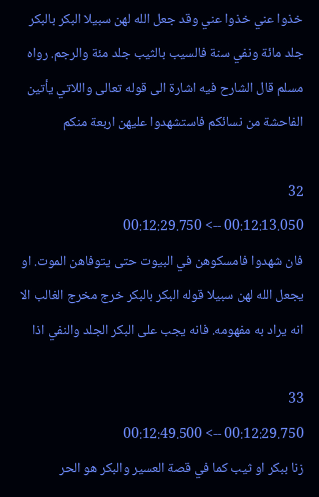خذوا عني خذوا عني وقد جعل الله لهن سبيلا البكر بالبكر جلد مائة ونفي سنة فالسيب بالثيب جلد مئة والرجم. رواه مسلم قال الشارح فيه اشارة الى قوله تعالى واللاتي يأتين الفاحشة من نسائكم فاستشهدوا عليهن اربعة منكم

32
00:12:13.050 --> 00:12:29.750
فان شهدوا فامسكوهن في البيوت حتى يتوفاهن الموت. او يجعل الله لهن سبيلا قوله البكر بالبكر خرج مخرج الغالب الا انه يراد به مفهومه. فانه يجب على البكر الجلد والنفي اذا

33
00:12:29.750 --> 00:12:49.500
زنا ببكر او ثيب كما في قصة العسير والبكر هو الحر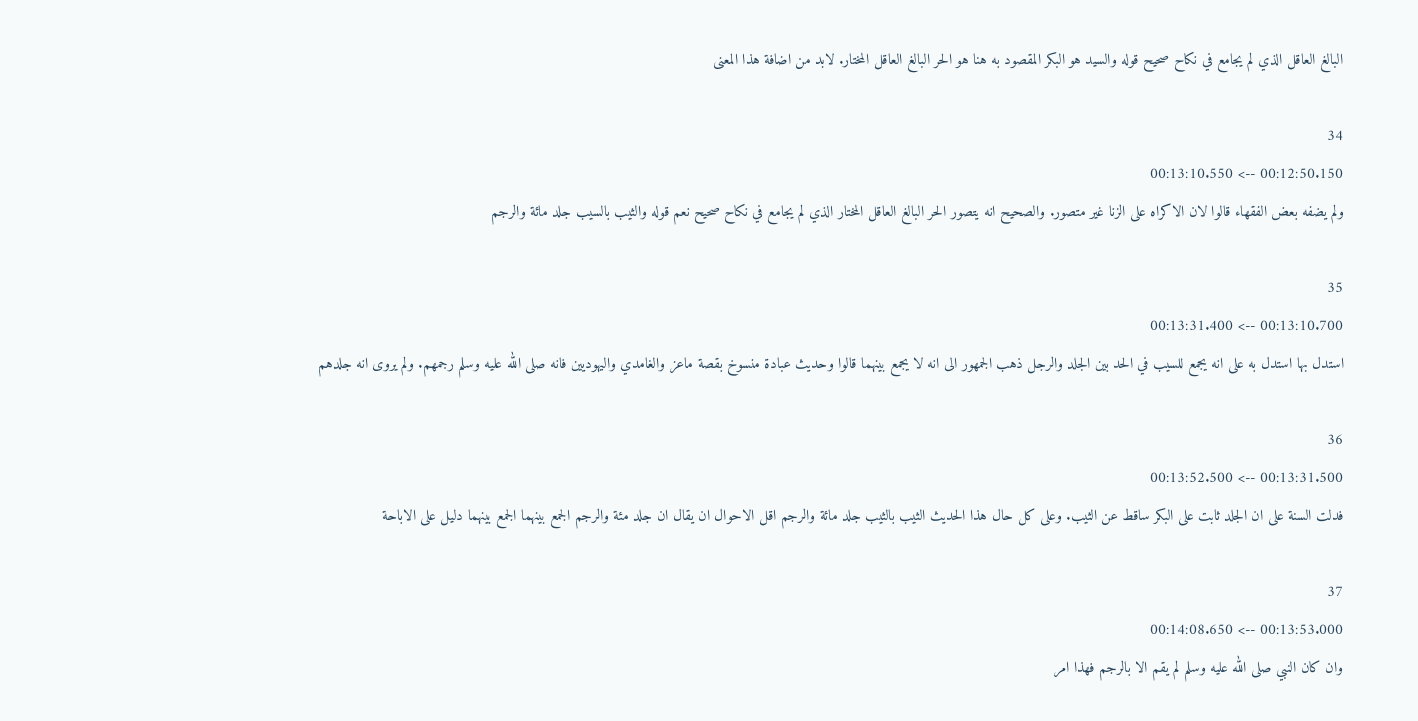البالغ العاقل الذي لم يجامع في نكاح صحيح قوله والسيد هو البكر المقصود به هنا هو الحر البالغ العاقل المختار. لابد من اضافة هذا المعنى

34
00:12:50.150 --> 00:13:10.550
ولم يضفه بعض الفقهاء قالوا لان الاكراه على الزنا غير متصور. والصحيح انه يتصور الحر البالغ العاقل المختار الذي لم يجامع في نكاح صحيح نعم قوله والثيب بالسيب جلد مائة والرجم

35
00:13:10.700 --> 00:13:31.400
استدل بها استدل به على انه يجمع للسيب في الحد بين الجلد والرجل ذهب الجمهور الى انه لا يجمع بينهما قالوا وحديث عبادة منسوخ بقصة ماعز والغامدي واليهوديين فانه صلى الله عليه وسلم رجمهم. ولم يروى انه جلدهم

36
00:13:31.500 --> 00:13:52.500
فدلت السنة على ان الجلد ثابت على البكر ساقط عن الثيب. وعلى كل حال هذا الحديث الثيب بالثيب جلد مائة والرجم اقل الاحوال ان يقال ان جلد مئة والرجم الجمع بينهما الجمع بينهما دليل على الاباحة

37
00:13:53.000 --> 00:14:08.650
وان كان النبي صلى الله عليه وسلم لم يقم الا بالرجم فهذا امر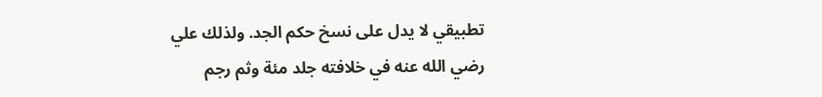تطبيقي لا يدل على نسخ حكم الجد. ولذلك علي رضي الله عنه في خلافته جلد مئة وثم رجم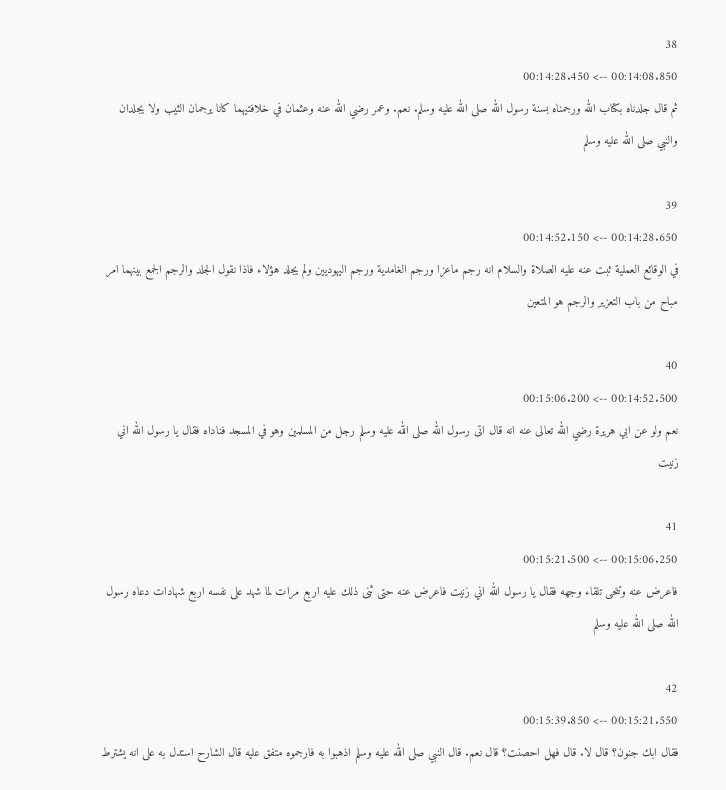38
00:14:08.850 --> 00:14:28.450
ثم قال جلدناه بكتاب الله ورجمناه بسنة رسول الله صلى الله عليه وسلم. نعم. وعمر رضي الله عنه وعثمان في خلافتيهما كانا يرجمان الثيب ولا يجلدان والنبي صلى الله عليه وسلم

39
00:14:28.650 --> 00:14:52.150
في الوقائع العملية ثبت عنه عليه الصلاة والسلام انه رجم ماعزا ورجم الغامدية ورجم اليهوديين ولم يجلد هؤلاء فاذا نقول الجلد والرجم الجمع بينهما امر مباح من باب التعزير والرجم هو المتعين

40
00:14:52.500 --> 00:15:06.200
نعم ولو عن ابي هريرة رضي الله تعالى عنه انه قال اتى رسول الله صلى الله عليه وسلم رجل من المسلمين وهو في المسجد فناداه فقال يا رسول الله اني زنيت

41
00:15:06.250 --> 00:15:21.500
فاعرض عنه وتنحى تلقاء وجهه فقال يا رسول الله اني زنيت فاعرض عنه حتى ثنى ذلك عليه اربع مرات لما شهد على نفسه اربع شهادات دعاه رسول الله صلى الله عليه وسلم

42
00:15:21.550 --> 00:15:39.850
فقال ابك جنون؟ قال لا. قال فهل احصنت؟ قال نعم. قال النبي صلى الله عليه وسلم اذهبوا به فارجموه متفق عليه قال الشارح استدل به على انه يشترط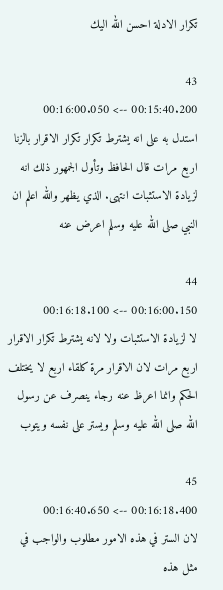تكرار الادلة احسن الله اليك

43
00:15:40.200 --> 00:16:00.050
استدل به على انه يشترط تكرار تكرار الاقرار بالزنا اربع مرات قال الحافظ وتأول الجمهور ذلك انه لزيادة الاستثبات انتهى. الذي يظهر والله اعلم ان النبي صلى الله عليه وسلم اعرض عنه

44
00:16:00.150 --> 00:16:18.100
لا لزيادة الاستثبات ولا لانه يشترط تكرار الاقرار اربع مرات لان الاقرار مرة كلقاء اربع لا يختلف الحكم وانما اعرظ عنه رجاء ينصرف عن رسول الله صلى الله عليه وسلم ويستر على نفسه ويتوب

45
00:16:18.400 --> 00:16:40.650
لان الستر في هذه الامور مطلوب والواجب في مثل هذه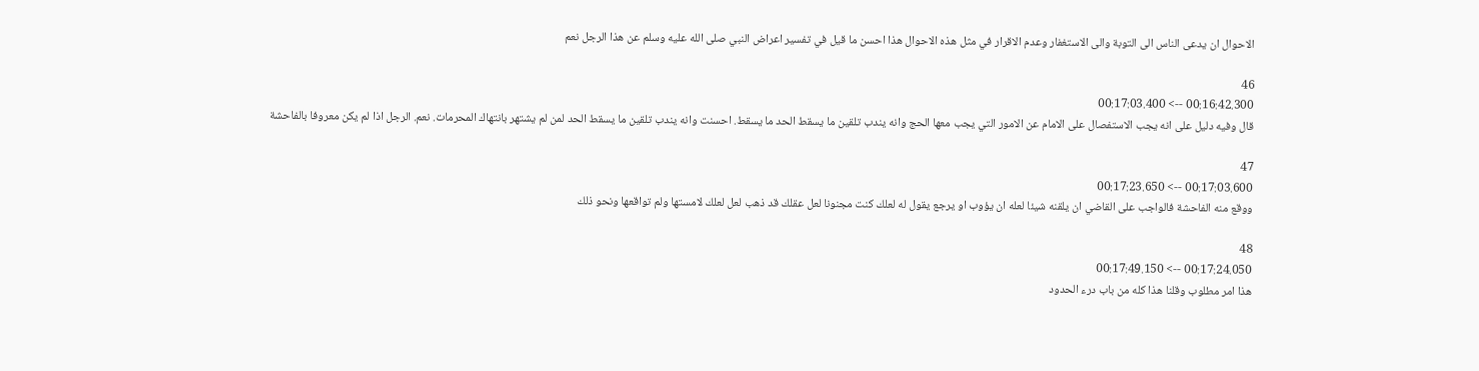الاحوال ان يدعى الناس الى التوبة والى الاستغفار وعدم الاقرار في مثل هذه الاحوال هذا احسن ما قيل في تفسير اعراض النبي صلى الله عليه وسلم عن هذا الرجل نعم

46
00:16:42.300 --> 00:17:03.400
قال وفيه دليل على انه يجب الاستفصال على الامام عن الامور التي يجب معها الحج وانه يندب تلقين ما يسقط الحد ما يسقط. احسنت وانه يندب تلقين ما يسقط الحد لمن لم يشتهر بانتهاك المحرمات. نعم. الرجل اذا لم يكن معروفا بالفاحشة

47
00:17:03.600 --> 00:17:23.650
ووقع منه الفاحشة فالواجب على القاضي ان يلقنه شيئا لعله ان يؤوب او يرجع يقول له لعلك كنت مجنونا لعل عقلك قد ذهب لعل لعلك لامستها ولم تواقعها ونحو ذلك

48
00:17:24.050 --> 00:17:49.150
هذا امر مطلوب وقلنا هذا كله من باب درء الحدود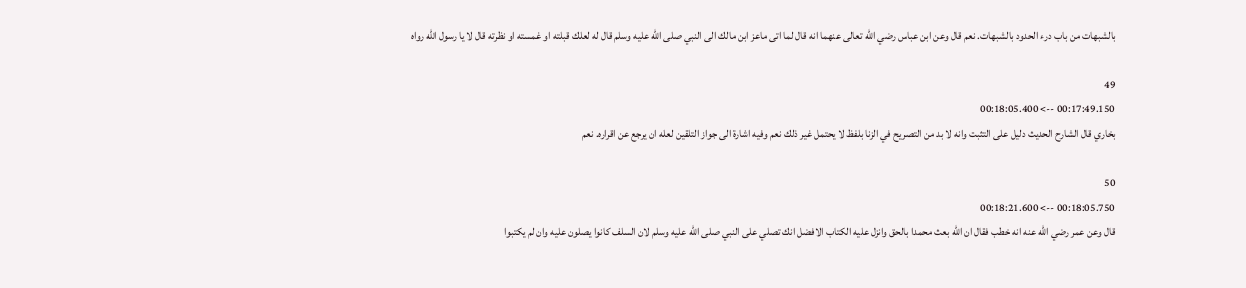بالشبهات من باب درء الحدود بالشبهات. نعم قال وعن ابن عباس رضي الله تعالى عنهما انه قال لما اتى ماعز ابن مالك الى النبي صلى الله عليه وسلم قال له لعلك قبلته او غمسته او نظرته قال لا يا رسول الله رواه

49
00:17:49.150 --> 00:18:05.400
بخاري قال الشارح الحديث دليل على التثبت وانه لا بد من التصريح في الزنا بلفظ لا يحتمل غير ذلك نعم وفيه اشارة الى جواز التلقين لعله ان يرجع عن اقراره. نعم

50
00:18:05.750 --> 00:18:21.600
قال وعن عمر رضي الله عنه انه خطب فقال ان الله بعث محمدا بالحق وانزل عليه الكتاب الافضل انك تصلي على النبي صلى الله عليه وسلم لان السلف كانوا يصلون عليه وان لم يكتبوا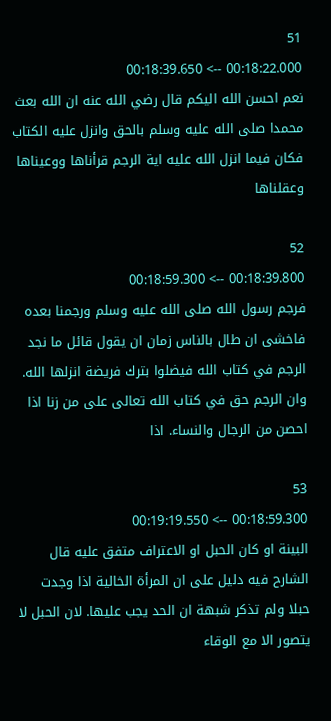51
00:18:22.000 --> 00:18:39.650
نعم احسن الله اليكم قال رضي الله عنه ان الله بعث محمدا صلى الله عليه وسلم بالحق وانزل عليه الكتاب فكان فيما انزل الله عليه اية الرجم قرأناها ووعيناها وعقلناها

52
00:18:39.800 --> 00:18:59.300
فرجم رسول الله صلى الله عليه وسلم ورجمنا بعده فاخشى ان طال بالناس زمان ان يقول قائل ما نجد الرجم في كتاب الله فيضلوا بترك فريضة انزلها الله. وان الرجم حق في كتاب الله تعالى على من زنا اذا احصن من الرجال والنساء. اذا

53
00:18:59.300 --> 00:19:19.550
البينة او كان الحبل او الاعتراف متفق عليه قال الشارح فيه دليل على ان المرأة الخالية اذا وجدت حبلا ولم تذكر شبهة ان الحد يجب عليها. لان الحبل لا يتصور الا مع الوقاء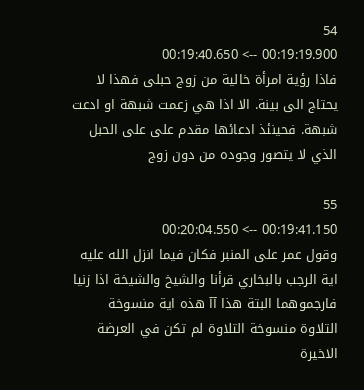54
00:19:19.900 --> 00:19:40.650
فاذا رؤية امرأة خالية من زوج حبلى فهذا لا يحتاج الى بينة. الا اذا هي زعمت شبهة او ادعت شبهة. فحينئذ ادعائها مقدم على على الحبل الذي لا يتصور وجوده من دون زوج

55
00:19:41.150 --> 00:20:04.550
وقول عمر على المنبر فكان فيما انزل الله عليه اية الرجب بالبخاري قرأنا والشيخ والشيخة اذا زنيا فارجموهما البتة هذا آآ هذه اية منسوخة التلاوة منسوخة التلاوة لم تكن في العرضة الاخيرة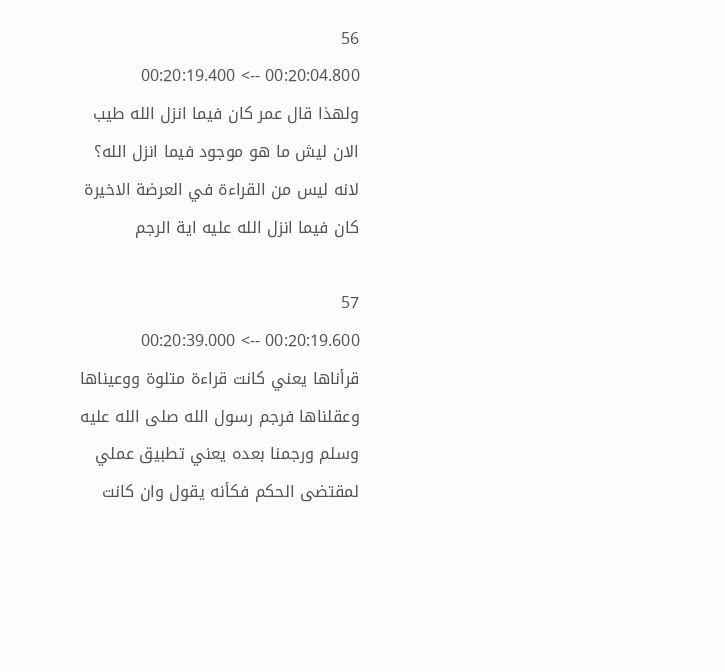56
00:20:04.800 --> 00:20:19.400
ولهذا قال عمر كان فيما انزل الله طيب الان ليش ما هو موجود فيما انزل الله؟ لانه ليس من القراءة في العرضة الاخيرة كان فيما انزل الله عليه اية الرجم

57
00:20:19.600 --> 00:20:39.000
قرأناها يعني كانت قراءة متلوة ووعيناها وعقلناها فرجم رسول الله صلى الله عليه وسلم ورجمنا بعده يعني تطبيق عملي لمقتضى الحكم فكأنه يقول وان كانت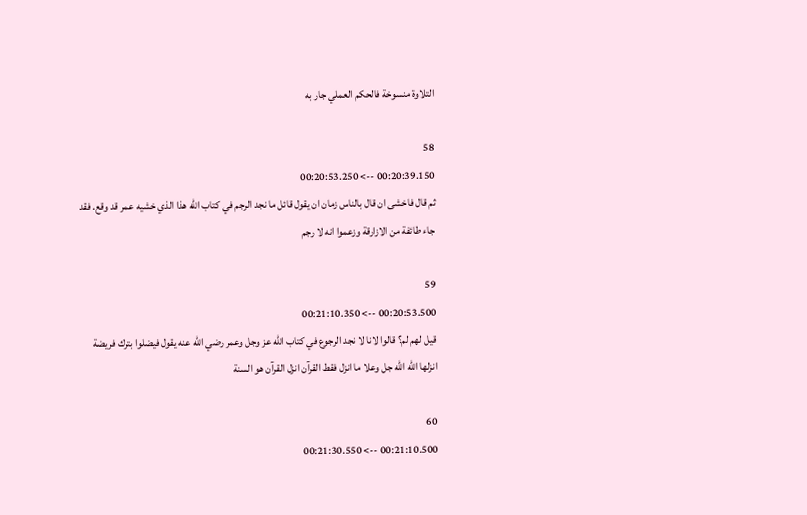التلاوة منسوخة فالحكم العملي جار به

58
00:20:39.150 --> 00:20:53.250
ثم قال فاخشى ان قال بالناس زمان ان يقول قائل ما نجد الرجم في كتاب الله هذا الذي خشيه عمر قد وقع. فقد جاء طائفة من الازارقة وزعموا انه لا رجم

59
00:20:53.500 --> 00:21:10.350
قيل لهم لم؟ قالوا لانا لا نجد الرجوع في كتاب الله عز وجل وعمر رضي الله عنه يقول فيضلوا بترك فريضة انزلها الله الله جل وعلا ما انزل فقط القرآن انزل القرآن هو السنة

60
00:21:10.500 --> 00:21:30.550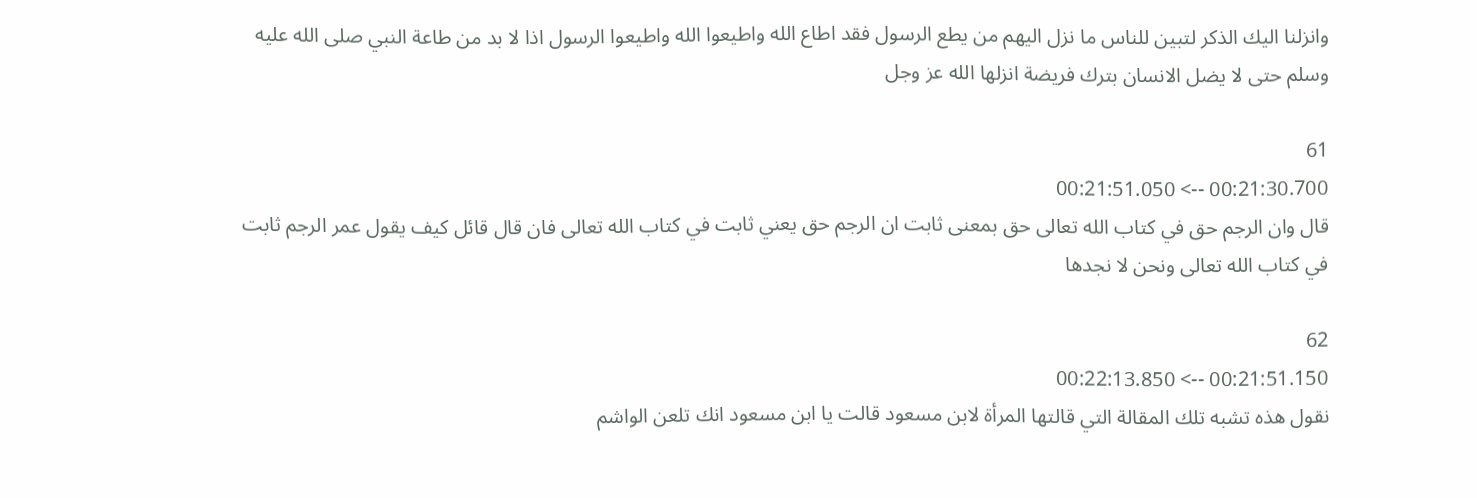وانزلنا اليك الذكر لتبين للناس ما نزل اليهم من يطع الرسول فقد اطاع الله واطيعوا الله واطيعوا الرسول اذا لا بد من طاعة النبي صلى الله عليه وسلم حتى لا يضل الانسان بترك فريضة انزلها الله عز وجل

61
00:21:30.700 --> 00:21:51.050
قال وان الرجم حق في كتاب الله تعالى حق بمعنى ثابت ان الرجم حق يعني ثابت في كتاب الله تعالى فان قال قائل كيف يقول عمر الرجم ثابت في كتاب الله تعالى ونحن لا نجدها

62
00:21:51.150 --> 00:22:13.850
نقول هذه تشبه تلك المقالة التي قالتها المرأة لابن مسعود قالت يا ابن مسعود انك تلعن الواشم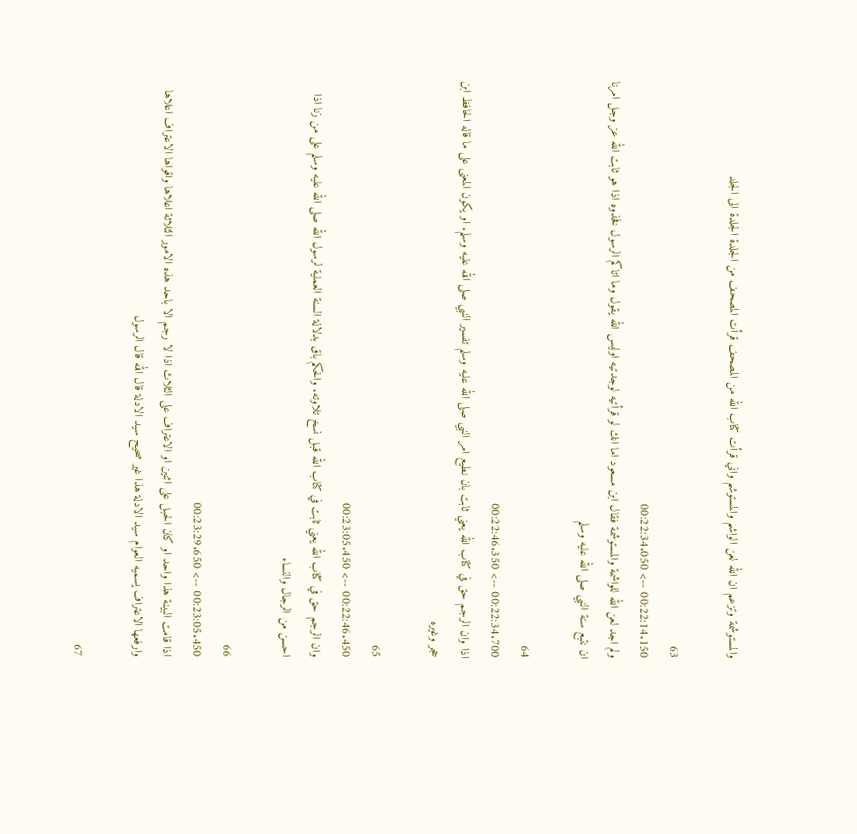والمستوشمة وتزعم ان الله لعن الواشم والمستوشم واني قرأت كتاب الله من المصحف قرأت المصحف من الجلدة الجلدة الى الجلد

63
00:22:14.150 --> 00:22:34.050
ولم اجد لعن الله للواشمة والمستوشمة فقال ابن مسعود اما انك لو قرأتيه لوجدتيه اوليس الله يقول وما اتاكم الرسول فخذوه اذا هو ثابت الله عز وجل امرنا ان نتبع سنة النبي صلى الله عليه وسلم

64
00:22:34.700 --> 00:22:46.350
اذا وان الرجم حق في كتاب الله يعني ثابت بان نطيع امر النبي صلى الله عليه وسلم تفسير النبي صلى الله عليه وسلم. او يكون المعنى على ما قاله الحافظ ابن حجر وغيره

65
00:22:46.450 --> 00:23:05.450
وان الرجم حق في كتاب الله يعني ثابت في كتاب الله قبل نسخ تلاوته. والحكم باق بدلالة السنة العملية لرسول الله صلى الله عليه وسلم على من زنا اذا احسن من الرجال والنساء

66
00:23:05.450 --> 00:23:29.650
اذا قامت البينة هذا واحد او كان الحبل على اثنين او الاعتراف على الثلاث اذا لا رجم الا باحد هذه الامور الثلاثة اعلاها واقواها الاعتراف اعلاها وارفعها الاعتراف يسميه العوام سيد الادلة هذا غير صحيح سيد الادلة قال الله قال الرسول

67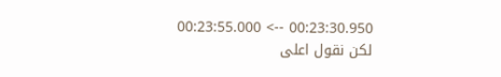00:23:30.950 --> 00:23:55.000
لكن نقول اعلى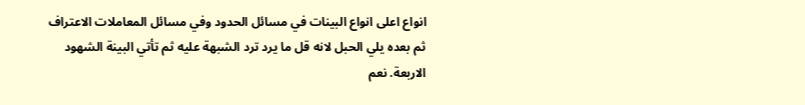انواع اعلى انواع البينات في مسائل الحدود وفي مسائل المعاملات الاعتراف ثم بعده يلي الحبل لانه قل ما يرد ترد الشبهة عليه ثم تأتي البينة الشهود الاربعة. نعم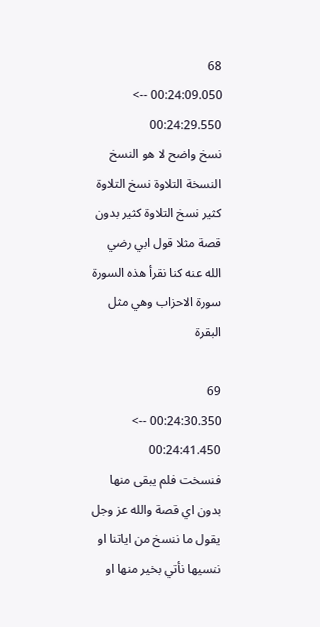68
00:24:09.050 --> 00:24:29.550
نسخ واضح لا هو النسخ النسخة التلاوة نسخ التلاوة كثير نسخ التلاوة كثير بدون قصة مثلا قول ابي رضي الله عنه كنا نقرأ هذه السورة سورة الاحزاب وهي مثل البقرة

69
00:24:30.350 --> 00:24:41.450
فنسخت فلم يبقى منها بدون اي قصة والله عز وجل يقول ما ننسخ من اياتنا او ننسيها نأتي بخير منها او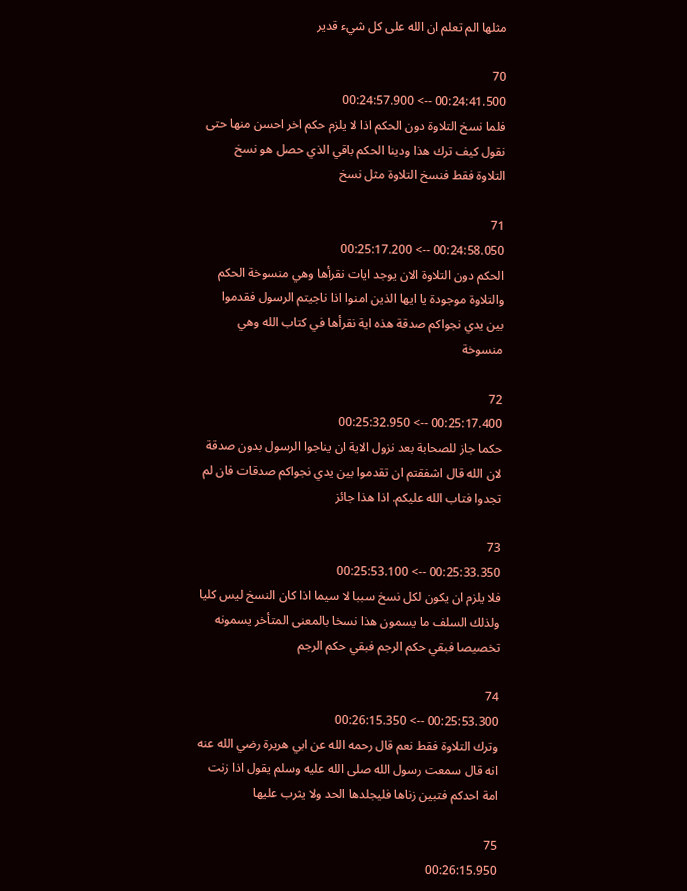مثلها الم تعلم ان الله على كل شيء قدير

70
00:24:41.500 --> 00:24:57.900
فلما نسخ التلاوة دون الحكم اذا لا يلزم حكم اخر احسن منها حتى نقول كيف ترك هذا ودينا الحكم باقي الذي حصل هو نسخ التلاوة فقط فنسخ التلاوة مثل نسخ

71
00:24:58.050 --> 00:25:17.200
الحكم دون التلاوة الان يوجد ايات نقرأها وهي منسوخة الحكم والتلاوة موجودة يا ايها الذين امنوا اذا ناجيتم الرسول فقدموا بين يدي نجواكم صدقة هذه اية نقرأها في كتاب الله وهي منسوخة

72
00:25:17.400 --> 00:25:32.950
حكما جاز للصحابة بعد نزول الاية ان يناجوا الرسول بدون صدقة لان الله قال اشفقتم ان تقدموا بين يدي نجواكم صدقات فان لم تجدوا فتاب الله عليكم. اذا هذا جائز

73
00:25:33.350 --> 00:25:53.100
فلا يلزم ان يكون لكل نسخ سببا لا سيما اذا كان النسخ ليس كليا ولذلك السلف ما يسمون هذا نسخا بالمعنى المتأخر يسمونه تخصيصا فبقي حكم الرجم فبقي حكم الرجم

74
00:25:53.300 --> 00:26:15.350
وترك التلاوة فقط نعم قال رحمه الله عن ابي هريرة رضي الله عنه انه قال سمعت رسول الله صلى الله عليه وسلم يقول اذا زنت امة احدكم فتبين زناها فليجلدها الحد ولا يثرب عليها

75
00:26:15.950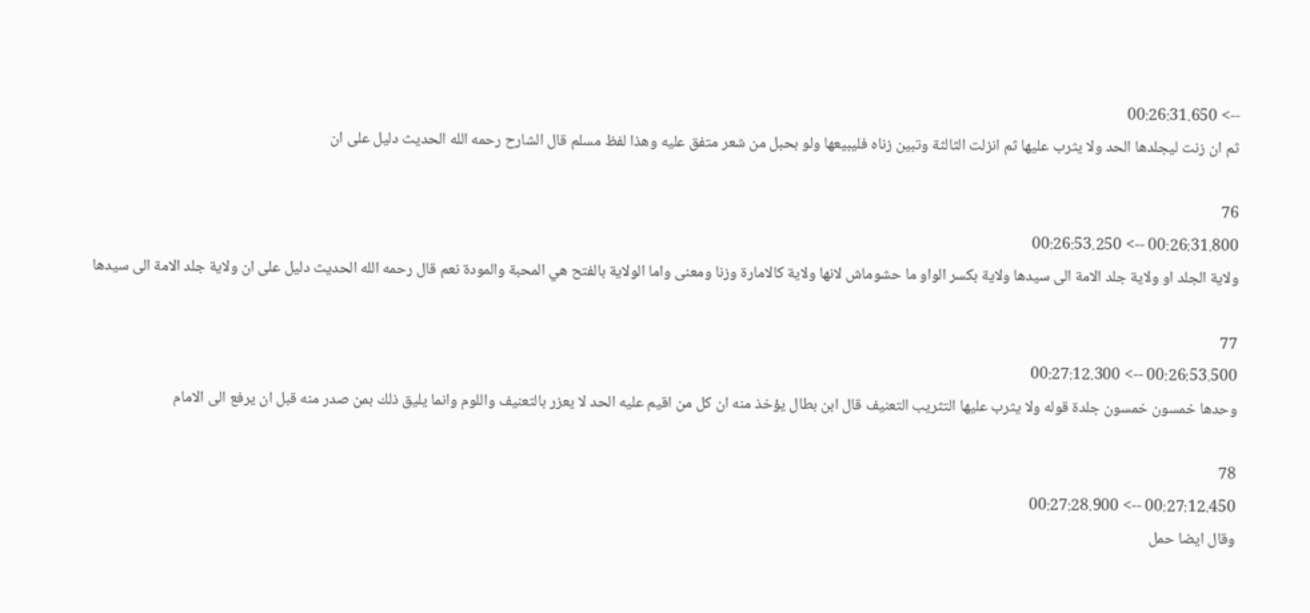--> 00:26:31.650
ثم ان زنت ليجلدها الحد ولا يثرب عليها ثم انزلت الثالثة وتبين زناه فليبيعها ولو بحبل من شعر متفق عليه وهذا لفظ مسلم قال الشارح رحمه الله الحديث دليل على ان

76
00:26:31.800 --> 00:26:53.250
ولاية الجلد او ولاية جلد الامة الى سيدها ولاية بكسر الواو ما حشوماش لانها ولاية كالامارة وزنا ومعنى واما الولاية بالفتح هي المحبة والمودة نعم قال رحمه الله الحديث دليل على ان ولاية جلد الامة الى سيدها

77
00:26:53.500 --> 00:27:12.300
وحدها خمسون خمسون جلدة قوله ولا يثرب عليها التثريب التعنيف قال ابن بطال يؤخذ منه ان كل من اقيم عليه الحد لا يعزر بالتعنيف واللوم وانما يليق ذلك بمن صدر منه قبل ان يرفع الى الامام

78
00:27:12.450 --> 00:27:28.900
وقال ايضا حمل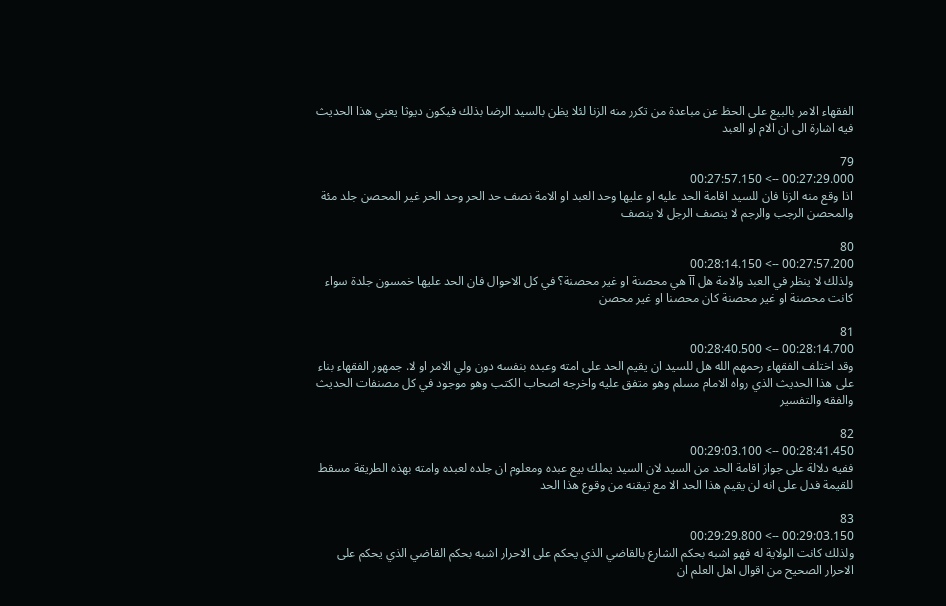الفقهاء الامر بالبيع على الحظ عن مباعدة من تكرر منه الزنا لئلا يظن بالسيد الرضا بذلك فيكون ديوثا يعني هذا الحديث فيه اشارة الى ان الام او العبد

79
00:27:29.000 --> 00:27:57.150
اذا وقع منه الزنا فان للسيد اقامة الحد عليه او عليها وحد العبد او الامة نصف حد الحر وحد الحر غير المحصن جلد مئة والمحصن الرجب والرجم لا ينصف الرجل لا ينصف

80
00:27:57.200 --> 00:28:14.150
ولذلك لا ينظر في العبد والامة هل آآ هي محصنة او غير محصنة؟ في كل الاحوال فان الحد عليها خمسون جلدة سواء كانت محصنة او غير محصنة كان محصنا او غير محصن

81
00:28:14.700 --> 00:28:40.500
وقد اختلف الفقهاء رحمهم الله هل للسيد ان يقيم الحد على امته وعبده بنفسه دون ولي الامر او لا. جمهور الفقهاء بناء على هذا الحديث الذي رواه الامام مسلم وهو متفق عليه واخرجه اصحاب الكتب وهو موجود في كل مصنفات الحديث والفقه والتفسير

82
00:28:41.450 --> 00:29:03.100
ففيه دلالة على جواز اقامة الحد من السيد لان السيد يملك بيع عبده ومعلوم ان جلده لعبده وامته بهذه الطريقة مسقط للقيمة فدل على انه لن يقيم هذا الحد الا مع تيقنه من وقوع هذا الحد

83
00:29:03.150 --> 00:29:29.800
ولذلك كانت الولاية له فهو اشبه بحكم الشارع بالقاضي الذي يحكم على الاحرار اشبه بحكم القاضي الذي يحكم على الاحرار الصحيح من اقوال اهل العلم ان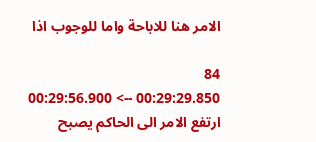الامر هنا للاباحة واما للوجوب اذا

84
00:29:29.850 --> 00:29:56.900
ارتفع الامر الى الحاكم يصبح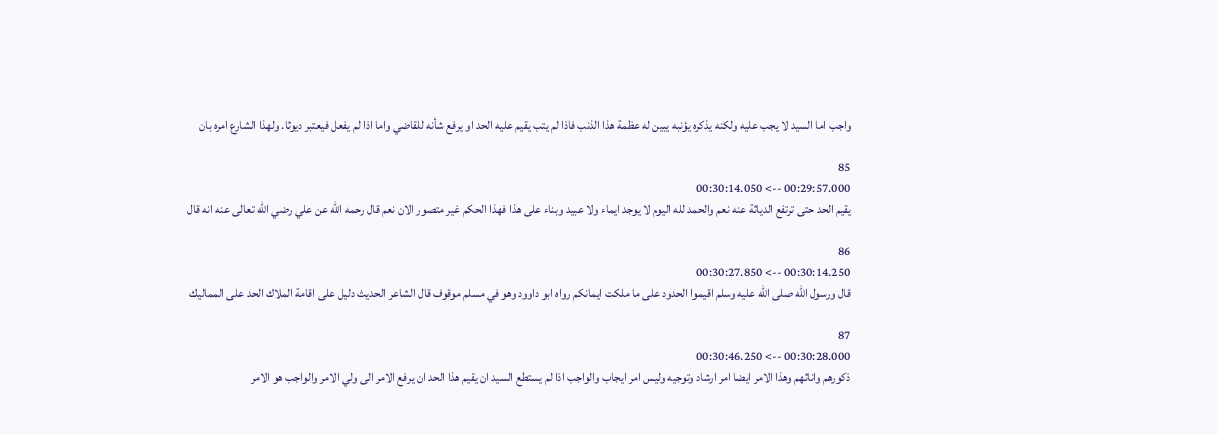واجب اما السيد لا يجب عليه ولكنه يذكره يؤنبه يبين له عظمة هذا الذنب فاذا لم يتب يقيم عليه الحد او يرفع شأنه للقاضي واما اذا لم يفعل فيعتبر ديوثا. ولهذا الشارع امره بان

85
00:29:57.000 --> 00:30:14.050
يقيم الحد حتى ترتفع الدياثة عنه نعم والحمد لله اليوم لا يوجد ايماء ولا عبيد وبناء على هذا فهذا الحكم غير متصور الان نعم قال رحمه الله عن علي رضي الله تعالى عنه انه قال

86
00:30:14.250 --> 00:30:27.850
قال ورسول الله صلى الله عليه وسلم اقيموا الحدود على ما ملكت ايمانكم رواه ابو داوود وهو في مسلم موقوف قال الشاعر الحديث دليل على اقامة الملاك الحد على المماليك

87
00:30:28.000 --> 00:30:46.250
ذكورهم واناثهم وهذا الامر ايضا امر ارشاد وتوجيه وليس امر ايجاب والواجب اذا لم يستطع السيد ان يقيم هذا الحد ان يرفع الامر الى ولي الامر والواجب هو الامر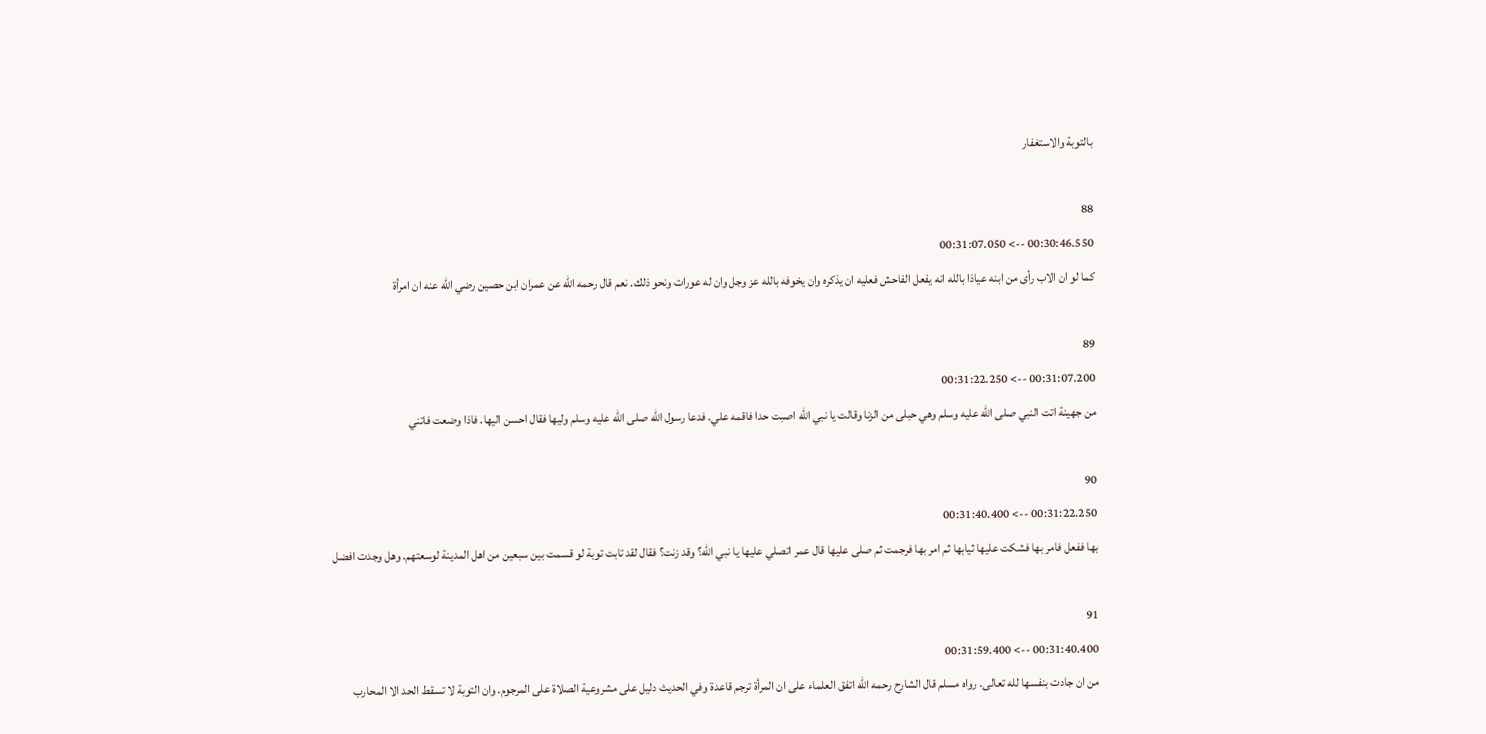بالتوبة والاستغفار

88
00:30:46.550 --> 00:31:07.050
كما لو ان الاب رأى من ابنه عياذا بالله انه يفعل الفاحش فعليه ان يذكره وان يخوفه بالله عز وجل وان له عورات ونحو ذلك. نعم قال رحمه الله عن عمران ابن حصين رضي الله عنه ان امرأة

89
00:31:07.200 --> 00:31:22.250
من جهينة اتت النبي صلى الله عليه وسلم وهي حبلى من الزنا وقالت يا نبي الله اصبت حدا فاقمه علي. فدعا رسول الله صلى الله عليه وسلم وليها فقال احسن اليها. فاذا وضعت فاتني

90
00:31:22.250 --> 00:31:40.400
بها ففعل فامر بها فشكت عليها ثيابها ثم امر بها فرجمت ثم صلى عليها قال عمر اتصلي عليها يا نبي الله؟ وقد زنت؟ فقال لقد تابت توبة لو قسمت بين سبعين من اهل المدينة لوسعتهم. وهل وجدت افضل

91
00:31:40.400 --> 00:31:59.400
من ان جادت بنفسها لله تعالى. رواه مسلم قال الشارح رحمه الله اتفق العلماء على ان المرأة ترجم قاعدة وفي الحديث دليل على مشروعية الصلاة على المرجوم. وان التوبة لا تسقط الحد الا المحارب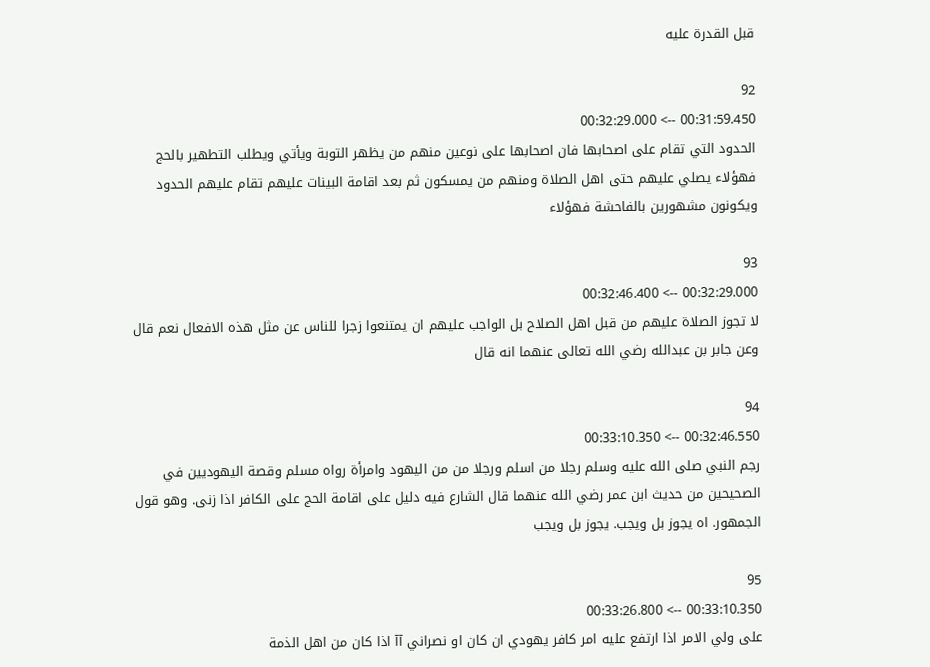قبل القدرة عليه

92
00:31:59.450 --> 00:32:29.000
الحدود التي تقام على اصحابها فان اصحابها على نوعين منهم من يظهر التوبة ويأتي ويطلب التطهير بالحج فهؤلاء يصلي عليهم حتى اهل الصلاة ومنهم من يمسكون ثم بعد اقامة البينات عليهم تقام عليهم الحدود ويكونون مشهورين بالفاحشة فهؤلاء

93
00:32:29.000 --> 00:32:46.400
لا تجوز الصلاة عليهم من قبل اهل الصلاح بل الواجب عليهم ان يمتنعوا زجرا للناس عن مثل هذه الافعال نعم قال وعن جابر بن عبدالله رضي الله تعالى عنهما انه قال

94
00:32:46.550 --> 00:33:10.350
رجم النبي صلى الله عليه وسلم رجلا من اسلم ورجلا من من اليهود وامرأة رواه مسلم وقصة اليهوديين في الصحيحين من حديث ابن عمر رضي الله عنهما قال الشارع فيه دليل على اقامة الحج على الكافر اذا زنى. وهو قول الجمهور. اه يجوز بل ويجب. يجوز بل ويجب

95
00:33:10.350 --> 00:33:26.800
على ولي الامر اذا ارتفع عليه امر كافر يهودي ان كان او نصراني آآ اذا كان من اهل الذمة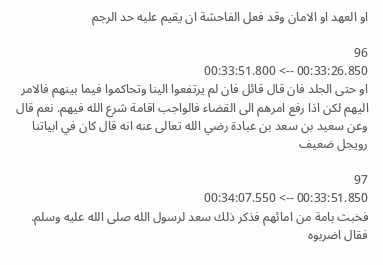او العهد او الامان وقد فعل الفاحشة ان يقيم عليه حد الرجم

96
00:33:26.850 --> 00:33:51.800
او حتى الجلد فان قال قائل فان لم يرتفعوا الينا وتحاكموا فيما بينهم فالامر اليهم لكن اذا رفع امرهم الى القضاء فالواجب اقامة شرع الله فيهم. نعم قال وعن سعيد بن سعد بن عبادة رضي الله تعالى عنه انه قال كان في ابياتنا رويجل ضعيف

97
00:33:51.850 --> 00:34:07.550
فخبث بامة من امائهم فذكر ذلك سعد لرسول الله صلى الله عليه وسلم. فقال اضربوه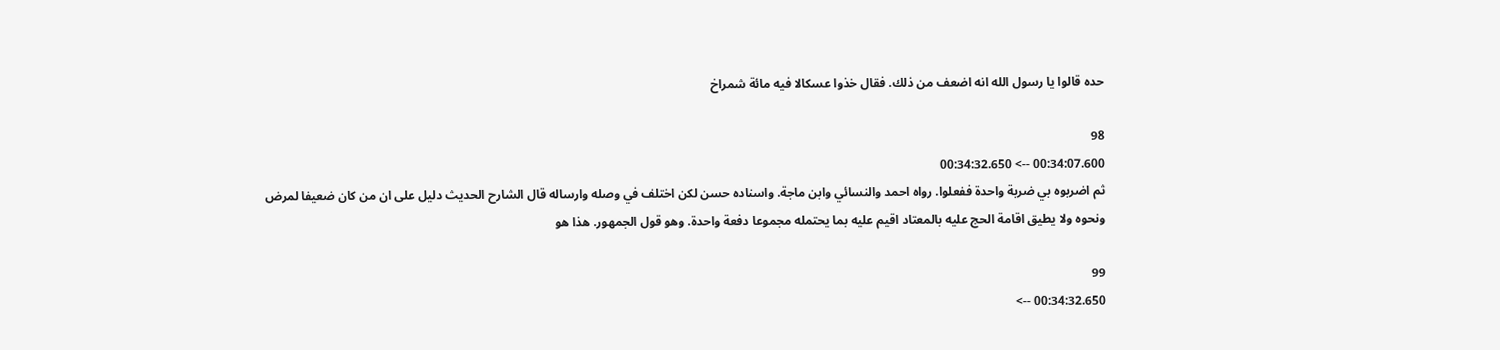حده قالوا يا رسول الله انه اضعف من ذلك. فقال خذوا عسكالا فيه مائة شمراخ

98
00:34:07.600 --> 00:34:32.650
ثم اضربوه بي ضربة واحدة ففعلوا. رواه احمد والنسائي وابن ماجة. واسناده حسن لكن اختلف في وصله وارساله قال الشارح الحديث دليل على ان من كان ضعيفا لمرض ونحوه ولا يطيق اقامة الحج عليه بالمعتاد اقيم عليه بما يحتمله مجموعا دفعة واحدة. وهو قول الجمهور. هذا هو

99
00:34:32.650 -->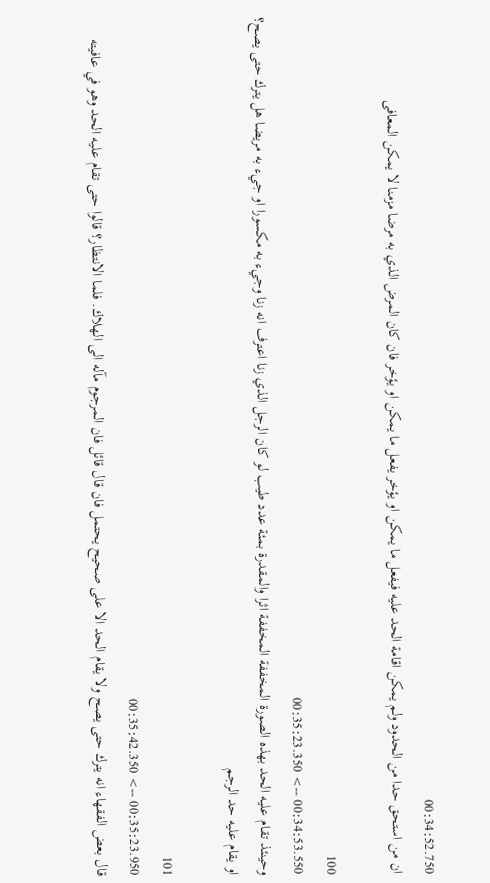00:34:52.750
ان من استحق حدا من الحدود ولم يمكن اقامة الحد عليه فيفعل ما يمكن او يؤخر يفعل ما يمكن او يؤخر فان كان المرض الذي به مرضا مزمنا لا يمكن المعافى

100
00:34:53.550 --> 00:35:23.350
وحينئذ تقام عليه الحد بهذه الصورة المخففة المخففة اثرا والمقدرة بمئة عدد طيب لو كان الرجل الذي زنا اعترف انه زنا وجيء به مكسورا او جيء به مريضا هل يترك حتى يصح؟ او يقام عليه حد الرجم

101
00:35:23.950 --> 00:35:42.350
قال بعض الفقهاء انه يترك حتى يصح ولا يقام الحد الا على صحيح يحتمل فان قال قائل فان المرجوم مآله الى الهلاك. فلما الانتظار؟ قالوا حتى تقام عليه الحد وهو في عافيته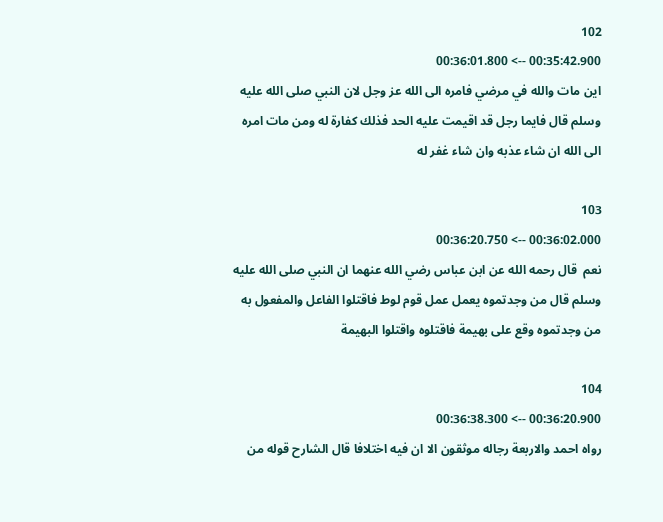102
00:35:42.900 --> 00:36:01.800
اين مات والله في مرضي فامره الى الله عز وجل لان النبي صلى الله عليه وسلم قال فايما رجل قد اقيمت عليه الحد فذلك كفارة له ومن مات امره الى الله ان شاء عذبه وان شاء غفر له

103
00:36:02.000 --> 00:36:20.750
نعم  قال رحمه الله عن ابن عباس رضي الله عنهما ان النبي صلى الله عليه وسلم قال من وجدتموه يعمل عمل قوم لوط فاقتلوا الفاعل والمفعول به من وجدتموه وقع على بهيمة فاقتلوه واقتلوا البهيمة

104
00:36:20.900 --> 00:36:38.300
رواه احمد والاربعة رجاله موثقون الا ان فيه اختلافا قال الشارح قوله من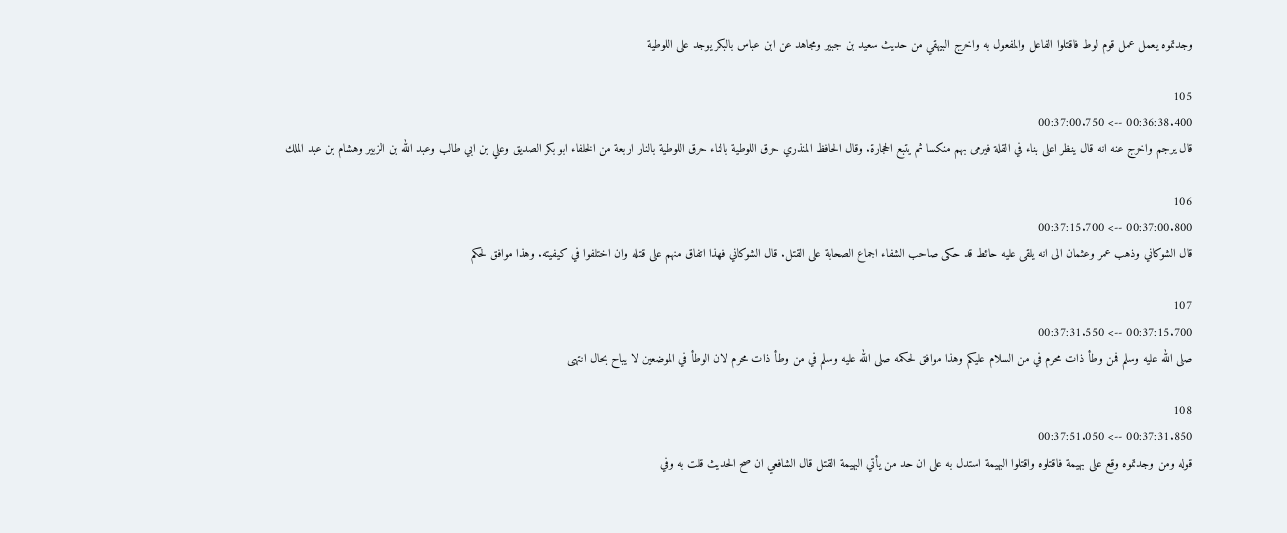وجدتموه يعمل عمل قوم لوط فاقتلوا الفاعل والمفعول به واخرج البيهقي من حديث سعيد بن جبير ومجاهد عن ابن عباس بالبكر يوجد على اللوطية

105
00:36:38.400 --> 00:37:00.750
قال يرجم واخرج عنه انه قال ينظر اعلى بناء في القلة فيرمى بهم منكسا ثم يتبع الحجارة. وقال الحافظ المنذري حرق اللوطية بالناء حرق اللوطية بالنار اربعة من الخلفاء ابو بكر الصديق وعلي بن ابي طالب وعبد الله بن الزبير وهشام بن عبد الملك

106
00:37:00.800 --> 00:37:15.700
قال الشوكاني وذهب عمر وعثمان الى انه يلقى عليه حائط قد حكى صاحب الشفاء اجماع الصحابة على القتل. قال الشوكاني فهذا اتفاق منهم على قتله وان اختلفوا في كيفيته. وهذا موافق لحكم

107
00:37:15.700 --> 00:37:31.550
صلى الله عليه وسلم فمن وطأ ذات محرم في من السلام عليكم وهذا موافق لحكمه صلى الله عليه وسلم في من وطأ ذات محرم لان الوطأ في الموضعين لا يباح بحال انتهى

108
00:37:31.850 --> 00:37:51.050
قوله ومن وجدتموه وقع على بهيمة فاقتلوه واقتلوا البهيمة استدل به على ان حد من يأتي البهيمة القتل قال الشافعي ان صح الحديث قلت به وفي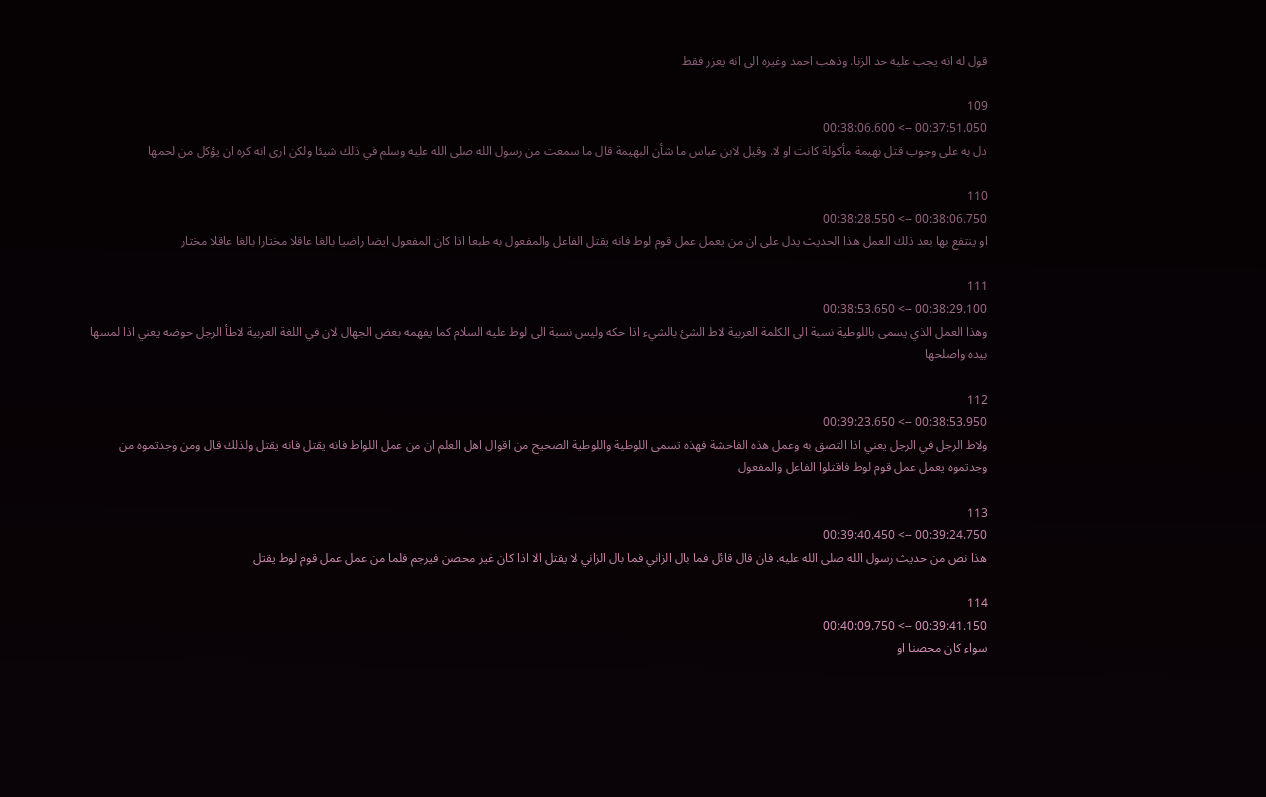قول له انه يجب عليه حد الزنا. وذهب احمد وغيره الى انه يعزر فقط

109
00:37:51.050 --> 00:38:06.600
دل به على وجوب قتل بهيمة مأكولة كانت او لا. وقيل لابن عباس ما شأن البهيمة قال ما سمعت من رسول الله صلى الله عليه وسلم في ذلك شيئا ولكن ارى انه كره ان يؤكل من لحمها

110
00:38:06.750 --> 00:38:28.550
او ينتفع بها بعد ذلك العمل هذا الحديث يدل على ان من يعمل عمل قوم لوط فانه يقتل الفاعل والمفعول به طبعا اذا كان المفعول ايضا راضيا بالغا عاقلا مختارا بالغا عاقلا مختار

111
00:38:29.100 --> 00:38:53.650
وهذا العمل الذي يسمى باللوطية نسبة الى الكلمة العربية لاط الشئ بالشيء اذا حكه وليس نسبة الى لوط عليه السلام كما يفهمه بعض الجهال لان في اللغة العربية لاطأ الرجل حوضه يعني اذا لمسها بيده واصلحها

112
00:38:53.950 --> 00:39:23.650
ولاط الرجل في الرجل يعني اذا التصق به وعمل هذه الفاحشة فهذه تسمى اللوطية واللوطية الصحيح من اقوال اهل العلم ان من عمل اللواط فانه يقتل فانه يقتل ولذلك قال ومن وجدتموه من وجدتموه يعمل عمل قوم لوط فاقتلوا الفاعل والمفعول

113
00:39:24.750 --> 00:39:40.450
هذا نص من حديث رسول الله صلى الله عليه. فان قال قائل فما بال الزاني فما بال الزاني لا يقتل الا اذا كان غير محصن فيرجم فلما من عمل عمل قوم لوط يقتل

114
00:39:41.150 --> 00:40:09.750
سواء كان محصنا او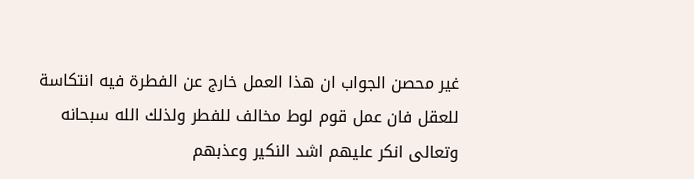غير محصن الجواب ان هذا العمل خارج عن الفطرة فيه انتكاسة للعقل فان عمل قوم لوط مخالف للفطر ولذلك الله سبحانه وتعالى انكر عليهم اشد النكير وعذبهم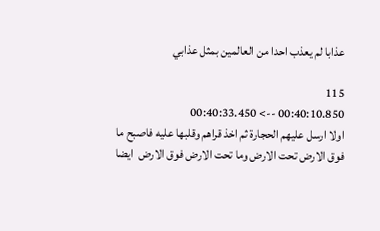عذابا لم يعذب احدا من العالمين بمثل عذابي

115
00:40:10.850 --> 00:40:33.450
اولا ارسل عليهم الحجارة ثم اخذ قراهم وقلبها عليه فاصبح ما فوق الارض تحت الارض وما تحت الارض فوق الارض  ايضا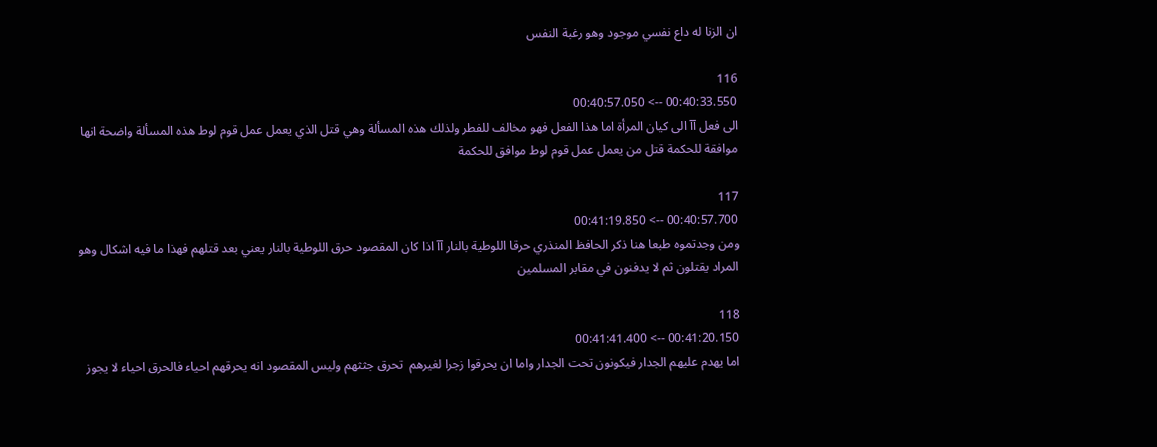ان الزنا له داع نفسي موجود وهو رغبة النفس

116
00:40:33.550 --> 00:40:57.050
الى فعل آآ الى كيان المرأة اما هذا الفعل فهو مخالف للفطر ولذلك هذه المسألة وهي قتل الذي يعمل عمل قوم لوط هذه المسألة واضحة انها موافقة للحكمة قتل من يعمل عمل قوم لوط موافق للحكمة

117
00:40:57.700 --> 00:41:19.850
ومن وجدتموه طبعا هنا ذكر الحافظ المنذري حرقا اللوطية بالنار آآ اذا كان المقصود حرق اللوطية بالنار يعني بعد قتلهم فهذا ما فيه اشكال وهو المراد يقتلون ثم لا يدفنون في مقابر المسلمين

118
00:41:20.150 --> 00:41:41.400
اما يهدم عليهم الجدار فيكونون تحت الجدار واما ان يحرقوا زجرا لغيرهم  تحرق جثثهم وليس المقصود انه يحرقهم احياء فالحرق احياء لا يجوز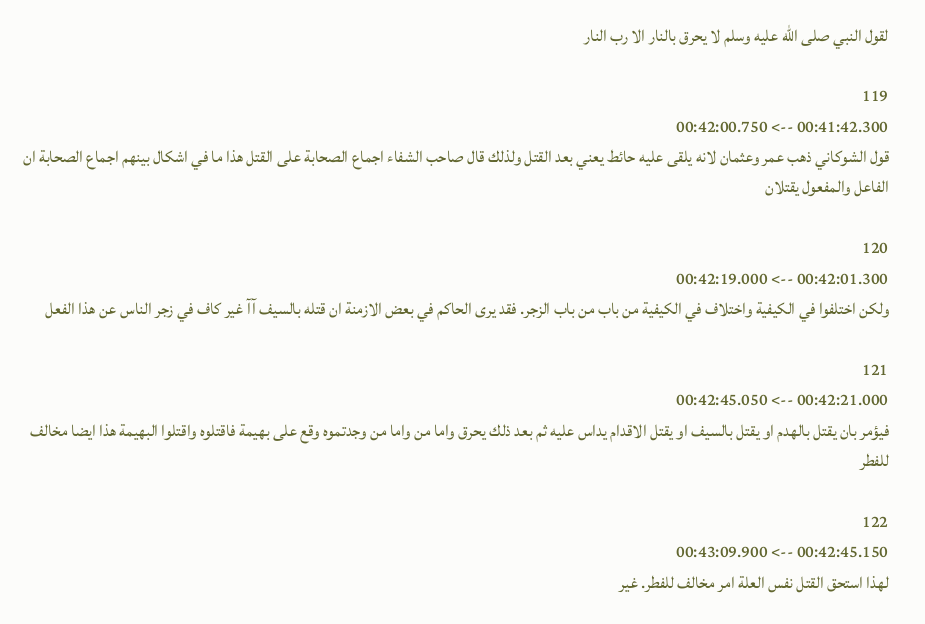لقول النبي صلى الله عليه وسلم لا يحرق بالنار الا رب النار

119
00:41:42.300 --> 00:42:00.750
قول الشوكاني ذهب عمر وعثمان لانه يلقى عليه حائط يعني بعد القتل ولذلك قال صاحب الشفاء اجماع الصحابة على القتل هذا ما في اشكال بينهم اجماع الصحابة ان الفاعل والمفعول يقتلان

120
00:42:01.300 --> 00:42:19.000
ولكن اختلفوا في الكيفية واختلاف في الكيفية من باب من باب الزجر. فقد يرى الحاكم في بعض الازمنة ان قتله بالسيف آآ غير كاف في زجر الناس عن هذا الفعل

121
00:42:21.000 --> 00:42:45.050
فيؤمر بان يقتل بالهدم او يقتل بالسيف او يقتل الاقدام يداس عليه ثم بعد ذلك يحرق واما من واما من وجدتموه وقع على بهيمة فاقتلوه واقتلوا البهيمة هذا ايضا مخالف للفطر

122
00:42:45.150 --> 00:43:09.900
لهذا استحق القتل نفس العلة امر مخالف للفطر. غير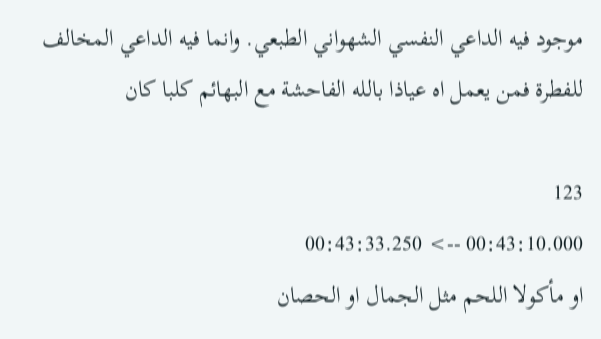موجود فيه الداعي النفسي الشهواني الطبعي. وانما فيه الداعي المخالف للفطرة فمن يعمل اه عياذا بالله الفاحشة مع البهائم كلبا كان

123
00:43:10.000 --> 00:43:33.250
او مأكولا اللحم مثل الجمال او الحصان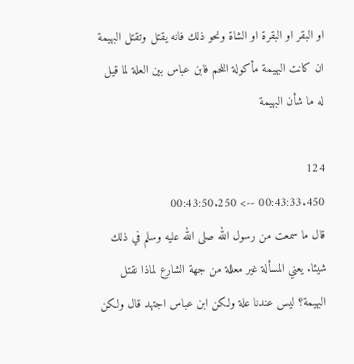او البقر او البقرة او الشاة ونحو ذلك فانه يقتل وتقتل البهيمة ان كانت البهيمة مأكولة اللحم فابن عباس بين العلة لما قيل له ما شأن البهيمة

124
00:43:33.450 --> 00:43:50.250
قال ما سمعت من رسول الله صلى الله عليه وسلم في ذلك شيئا. يعني المسألة غير معللة من جهة الشارع لماذا نقتل البهيمة؟ ليس عندنا علة ولكن ابن عباس اجتهد قال ولكن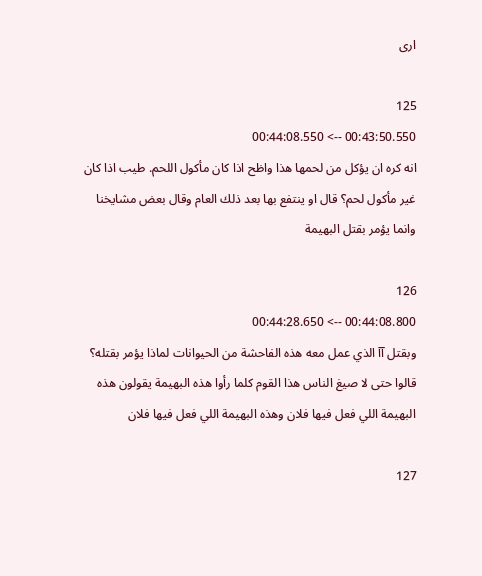ارى

125
00:43:50.550 --> 00:44:08.550
انه كره ان يؤكل من لحمها هذا واظح اذا كان مأكول اللحم. طيب اذا كان غير مأكول لحم؟ قال او ينتفع بها بعد ذلك العام وقال بعض مشايخنا وانما يؤمر بقتل البهيمة

126
00:44:08.800 --> 00:44:28.650
وبقتل آآ الذي عمل معه هذه الفاحشة من الحيوانات لماذا يؤمر بقتله؟ قالوا حتى لا صيغ الناس هذا القوم كلما رأوا هذه البهيمة يقولون هذه البهيمة اللي فعل فيها فلان وهذه البهيمة اللي فعل فيها فلان

127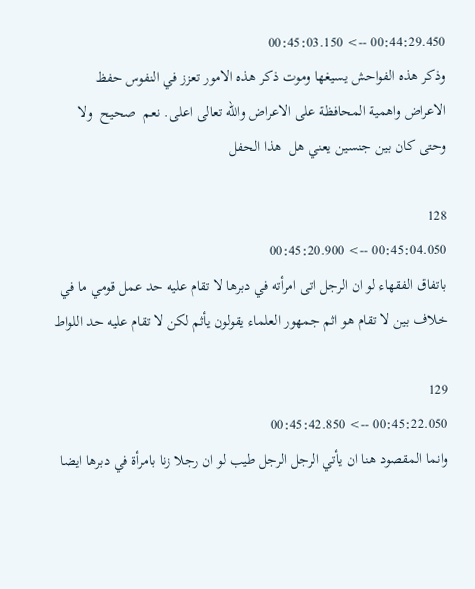00:44:29.450 --> 00:45:03.150
وذكر هذه الفواحش يسيغها وموت ذكر هذه الامور تعزز في النفوس حفظ الاعراض واهمية المحافظة على الاعراض والله تعالى اعلى. نعم  صحيح  ولا وحتى كان بين جنسين يعني هل  هذا الحفل

128
00:45:04.050 --> 00:45:20.900
باتفاق الفقهاء لو ان الرجل اتى امرأته في دبرها لا تقام عليه حد عمل قومي ما في خلاف بين لا تقام هو اثم جمهور العلماء يقولون يأثم لكن لا تقام عليه حد اللواط

129
00:45:22.050 --> 00:45:42.850
وانما المقصود هنا ان يأتي الرجل الرجل طيب لو ان رجلا زنا بامرأة في دبرها ايضا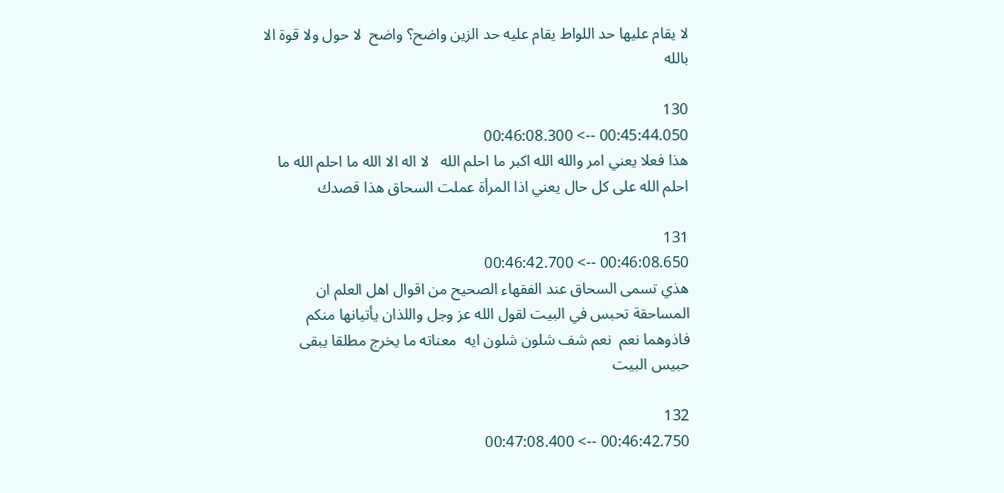لا يقام عليها حد اللواط يقام عليه حد الزين واضح؟ واضح  لا حول ولا قوة الا بالله

130
00:45:44.050 --> 00:46:08.300
هذا فعلا يعني امر والله الله اكبر ما احلم الله   لا اله الا الله ما احلم الله ما احلم الله على كل حال يعني اذا المرأة عملت السحاق هذا قصدك

131
00:46:08.650 --> 00:46:42.700
هذي تسمى السحاق عند الفقهاء الصحيح من اقوال اهل العلم ان المساحقة تحبس في البيت لقول الله عز وجل واللذان يأتيانها منكم فاذوهما نعم  نعم شف شلون شلون ايه  معناته ما يخرج مطلقا يبقى حبيس البيت

132
00:46:42.750 --> 00:47:08.400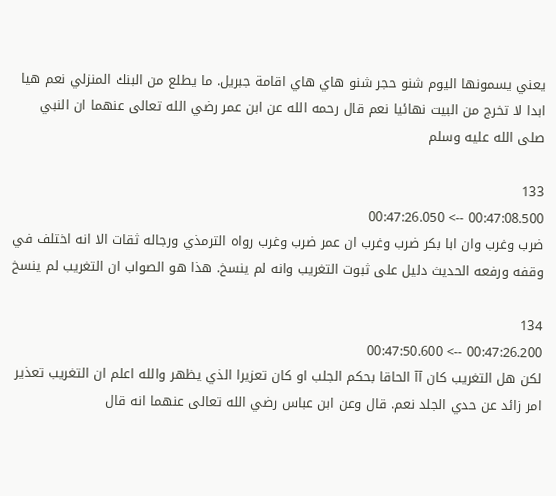يعني يسمونها اليوم شنو حجر شنو هاي هاي اقامة جبريل. ما يطلع من البنك المنزلي نعم هيا ابدا لا تخرج من البيت نهائيا نعم قال رحمه الله عن ابن عمر رضي الله تعالى عنهما ان النبي صلى الله عليه وسلم

133
00:47:08.500 --> 00:47:26.050
ضرب وغرب وان ابا بكر ضرب وغرب ان عمر ضرب وغرب رواه الترمذي ورجاله ثقات الا انه اختلف في وقفه ورفعه الحديث دليل على ثبوت التغريب وانه لم ينسخ. هذا هو الصواب ان التغريب لم ينسخ

134
00:47:26.200 --> 00:47:50.600
لكن هل التغريب كان آآ الحاقا بحكم الجلب او كان تعزيرا الذي يظهر والله اعلم ان التغريب تعذير امر زائد عن حدي الجلد نعم. قال وعن ابن عباس رضي الله تعالى عنهما انه قال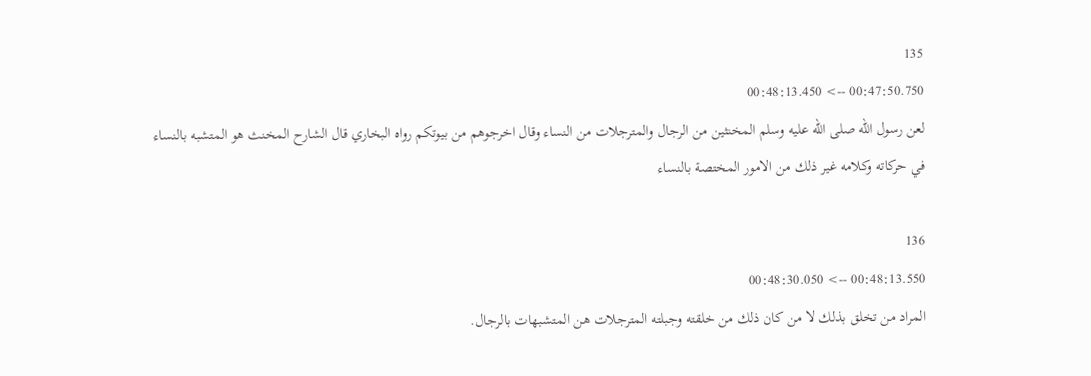135
00:47:50.750 --> 00:48:13.450
لعن رسول الله صلى الله عليه وسلم المخنثين من الرجال والمترجلات من النساء وقال اخرجوهم من بيوتكم رواه البخاري قال الشارح المخنث هو المتشبه بالنساء في حركاته وكلامه غير ذلك من الامور المختصة بالنساء

136
00:48:13.550 --> 00:48:30.050
المراد من تخلق بذلك لا من كان ذلك من خلقته وجبلته المترجلات هن المتشبهات بالرجال.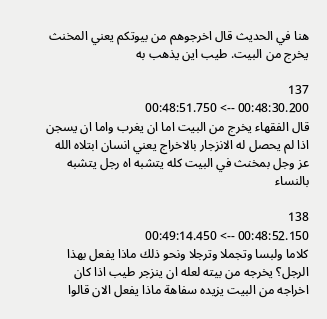هنا في الحديث قال اخرجوهم من بيوتكم يعني المخنث يخرج من البيت. طيب اين يذهب به

137
00:48:30.200 --> 00:48:51.750
قال الفقهاء يخرج من البيت اما ان يغرب واما ان يسجن اذا لم يحصل له الانزجار بالاخراج يعني انسان ابتلاه الله عز وجل بمخنث في البيت كله يتشبه اه رجل يتشبه بالنساء

138
00:48:52.150 --> 00:49:14.450
كلاما ولبسا وتجملا وترجلا ونحو ذلك ماذا يفعل بهذا الرجل؟ يخرجه من بيته لعله ان ينزجر طيب اذا كان اخراجه من البيت يزيده سفاهة ماذا يفعل الان قالوا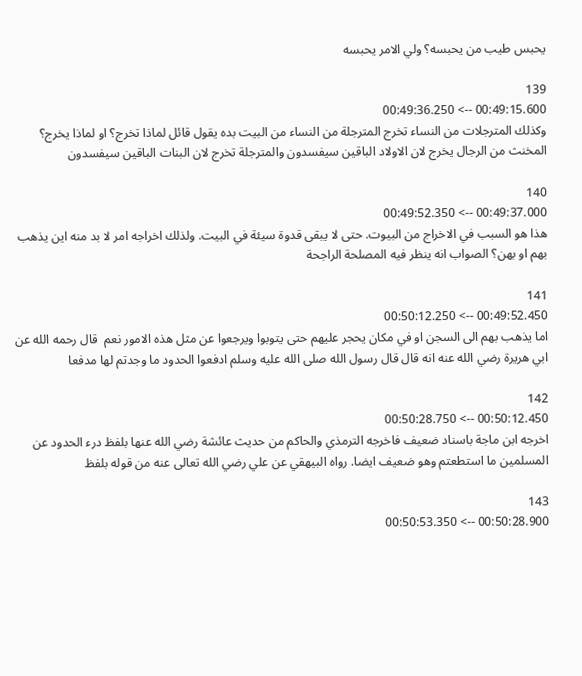يحبس طيب من يحبسه؟ ولي الامر يحبسه

139
00:49:15.600 --> 00:49:36.250
وكذلك المترجلات من النساء تخرج المترجلة من النساء من البيت بده يقول قائل لماذا تخرج؟ او لماذا يخرج؟ المخنث من الرجال يخرج لان الاولاد الباقين سيفسدون والمترجلة تخرج لان البنات الباقين سيفسدون

140
00:49:37.000 --> 00:49:52.350
هذا هو السبب في الاخراج من البيوت. حتى لا يبقى قدوة سيئة في البيت. ولذلك اخراجه امر لا بد منه اين يذهب بهم او بهن؟ الصواب انه ينظر فيه المصلحة الراجحة

141
00:49:52.450 --> 00:50:12.250
اما يذهب بهم الى السجن او في مكان يحجر عليهم حتى يتوبوا ويرجعوا عن مثل هذه الامور نعم  قال رحمه الله عن ابي هريرة رضي الله عنه انه قال قال رسول الله صلى الله عليه وسلم ادفعوا الحدود ما وجدتم لها مدفعا

142
00:50:12.450 --> 00:50:28.750
اخرجه ابن ماجة باسناد ضعيف فاخرجه الترمذي والحاكم من حديث عائشة رضي الله عنها بلفظ درء الحدود عن المسلمين ما استطعتم وهو ضعيف ايضا. رواه البيهقي عن علي رضي الله تعالى عنه من قوله بلفظ

143
00:50:28.900 --> 00:50:53.350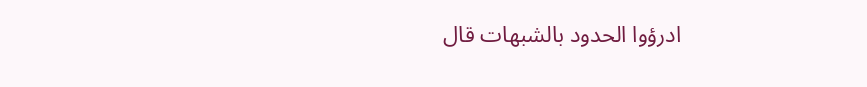ادرؤوا الحدود بالشبهات قال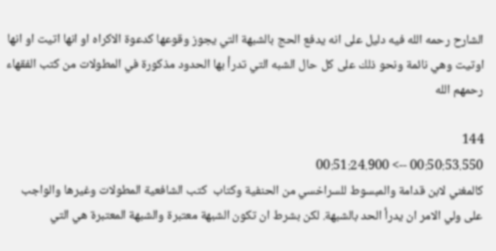الشارح رحمه الله فيه دليل على انه يدفع الحج بالشبهة التي يجوز وقوعها كدعوة الاكراه او انها اتيت او انها اوتيت وهي نائمة ونحو ذلك على كل حال الشبه التي تدرأ بها الحدود مذكورة في المطولات من كتب الفقهاء رحمهم الله

144
00:50:53.550 --> 00:51:24.900
كالمغني لابن قدامة والمبسوط للسراخسي من الحنفية وكتاب  كتب الشافعية المطولات وغيرها والواجب على ولي الامر ان يدرأ الحد بالشبهة. لكن بشرط ان تكون الشبهة معتبرة والشبهة المعتبرة هي التي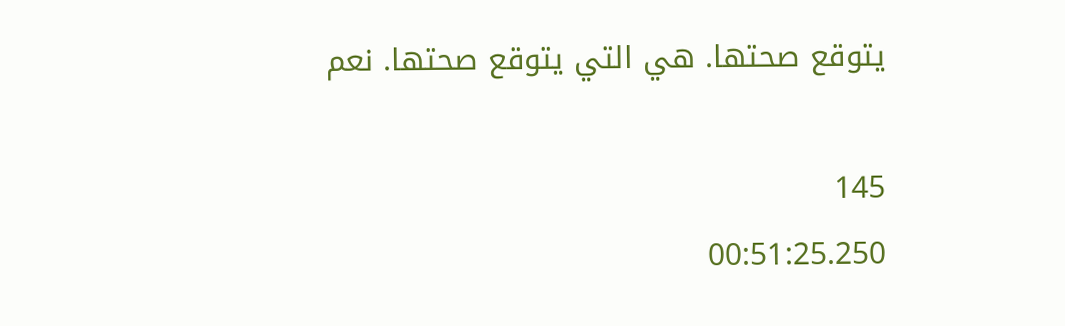يتوقع صحتها. هي التي يتوقع صحتها. نعم

145
00:51:25.250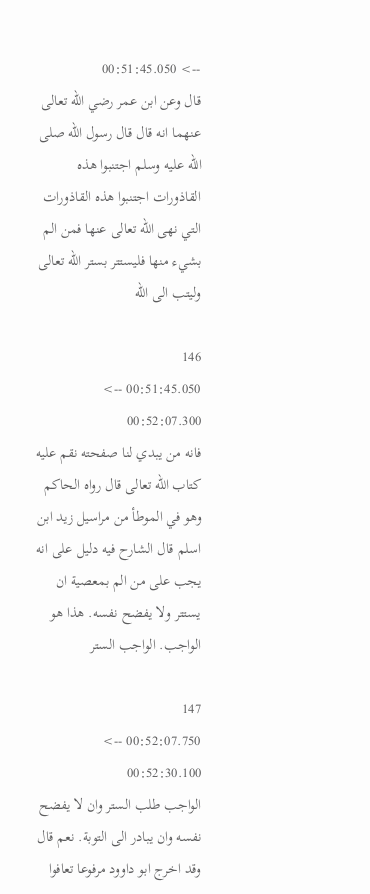--> 00:51:45.050
قال وعن ابن عمر رضي الله تعالى عنهما انه قال قال رسول الله صلى الله عليه وسلم اجتنبوا هذه القاذورات اجتنبوا هذه القاذورات التي نهى الله تعالى عنها فمن الم بشيء منها فليستتر بستر الله تعالى وليتب الى الله

146
00:51:45.050 --> 00:52:07.300
فانه من يبدي لنا صفحته نقم عليه كتاب الله تعالى قال رواه الحاكم وهو في الموطأ من مراسيل زيد ابن اسلم قال الشارح فيه دليل على انه يجب على من الم بمعصية ان يستتر ولا يفضح نفسه. هذا هو الواجب. الواجب الستر

147
00:52:07.750 --> 00:52:30.100
الواجب طلب الستر وان لا يفضح نفسه وان يبادر الى التوبة. نعم قال وقد اخرج ابو داوود مرفوعا تعافوا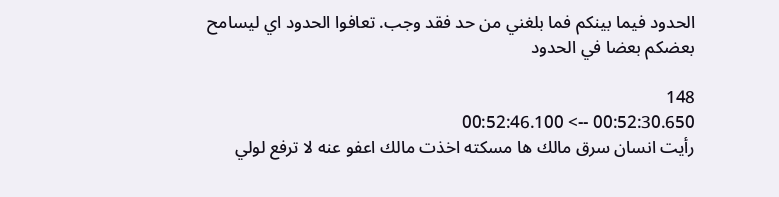الحدود فيما بينكم فما بلغني من حد فقد وجب. تعافوا الحدود اي ليسامح بعضكم بعضا في الحدود

148
00:52:30.650 --> 00:52:46.100
رأيت انسان سرق مالك ها مسكته اخذت مالك اعفو عنه لا ترفع لولي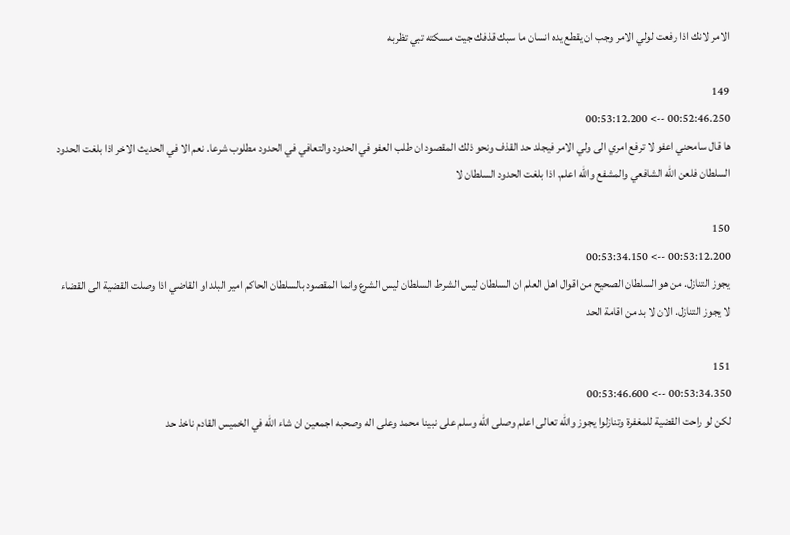الامر لانك اذا رفعت لولي الامر وجب ان يقطع يده انسان ما سبك قذفك جيت مسكته تبي تظربه

149
00:52:46.250 --> 00:53:12.200
ها قال سامحني اعفو لا ترفع امري الى ولي الامر فيجلد حد القذف ونحو ذلك المقصود ان طلب العفو في الحدود والتعافي في الحدود مطلوب شرعا. نعم الا في الحديث الاخر اذا بلغت الحدود السلطان فلعن الله الشافعي والمشفع والله اعلم. اذا بلغت الحدود السلطان لا

150
00:53:12.200 --> 00:53:34.150
يجوز التنازل. من هو السلطان الصحيح من اقوال اهل العلم ان السلطان ليس الشرط السلطان ليس الشرع وانما المقصود بالسلطان الحاكم امير البلد او القاضي اذا وصلت القضية الى القضاء لا يجوز التنازل. الان لا بد من اقامة الحد

151
00:53:34.350 --> 00:53:46.600
لكن لو راحت القضية للمغفرة وتنازلوا يجوز والله تعالى اعلم وصلى الله وسلم على نبينا محمد وعلى اله وصحبه اجمعين ان شاء الله في الخميس القادم ناخذ حد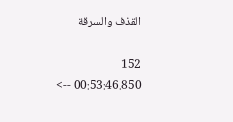القذف والسرقة

152
00:53:46.850 -->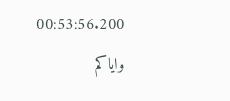00:53:56.200
واياكم